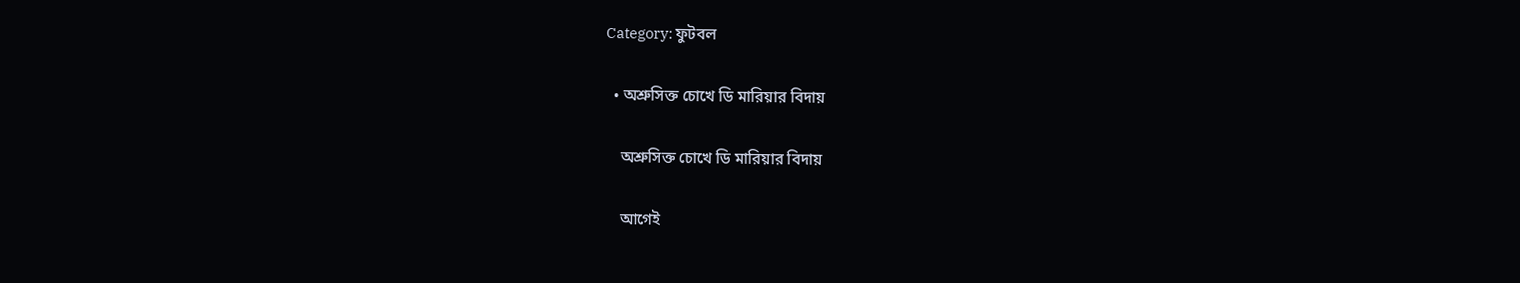Category: ফুটবল

  • অশ্রুসিক্ত চোখে ডি মারিয়ার বিদায়

    অশ্রুসিক্ত চোখে ডি মারিয়ার বিদায়

    আগেই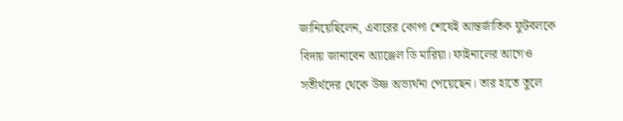জানিয়েছিলেন, এবারের কোপা শেষেই আন্তর্জাতিক ফুটবলকে বিদায় জানাবেন অ্যাঞ্জেল ডি মারিয়া। ফাইনালের আগেও সতীর্থদের থেকে উষ্ণ অভ্যর্থনা পেয়েছেন। তার হাতে তুলে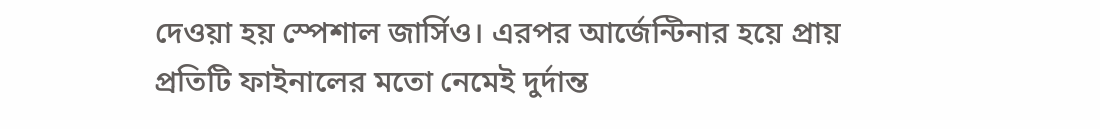দেওয়া হয় স্পেশাল জার্সিও। এরপর আর্জেন্টিনার হয়ে প্রায় প্রতিটি ফাইনালের মতো নেমেই দুর্দান্ত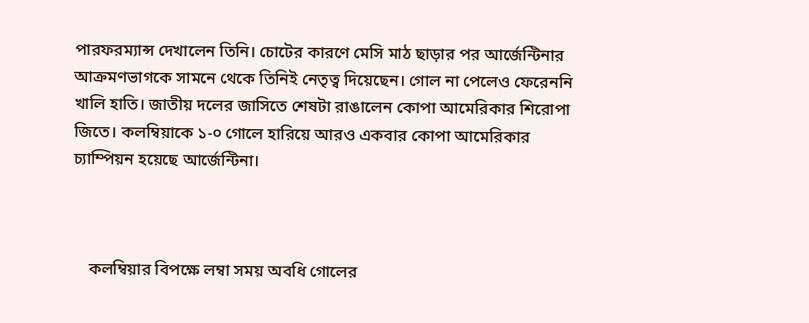পারফরম্যান্স দেখালেন তিনি। চোটের কারণে মেসি মাঠ ছাড়ার পর আর্জেন্টিনার আক্রমণভাগকে সামনে থেকে তিনিই নেতৃত্ব দিয়েছেন। গোল না পেলেও ফেরেননি খালি হাতি। জাতীয় দলের জাসিতে শেষটা রাঙালেন কোপা আমেরিকার শিরোপা জিতে। কলম্বিয়াকে ১-০ গোলে হারিয়ে আরও একবার কোপা আমেরিকার চ্যাম্পিয়ন হয়েছে আর্জেন্টিনা।



    কলম্বিয়ার বিপক্ষে লম্বা সময় অবধি গোলের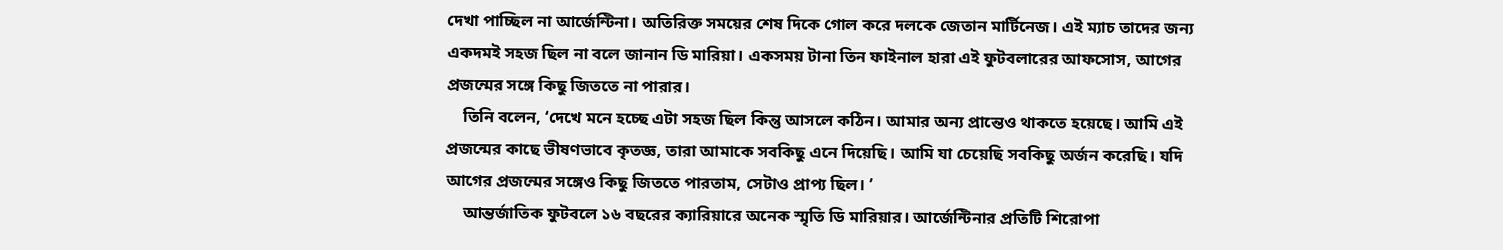দেখা পাচ্ছিল না আর্জেন্টিনা। অতিরিক্ত সময়ের শেষ দিকে গোল করে দলকে জেতান মার্টিনেজ। এই ম্যাচ তাদের জন্য একদমই সহজ ছিল না বলে জানান ডি মারিয়া। একসময় টানা তিন ফাইনাল হারা এই ফুটবলারের আফসোস, আগের প্রজন্মের সঙ্গে কিছু জিততে না পারার।
    তিনি বলেন, ‘দেখে মনে হচ্ছে এটা সহজ ছিল কিন্তু আসলে কঠিন। আমার অন্য প্রান্তেও থাকতে হয়েছে। আমি এই প্রজন্মের কাছে ভীষণভাবে কৃতজ্ঞ, তারা আমাকে সবকিছু এনে দিয়েছি। আমি যা চেয়েছি সবকিছু অর্জন করেছি। যদি আগের প্রজন্মের সঙ্গেও কিছু জিততে পারতাম, সেটাও প্রাপ্য ছিল। ’
    আন্তর্জাতিক ফুটবলে ১৬ বছরের ক্যারিয়ারে অনেক স্মৃতি ডি মারিয়ার। আর্জেন্টিনার প্রতিটি শিরোপা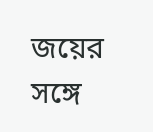জয়ের সঙ্গে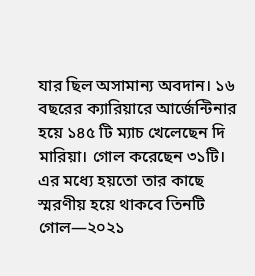যার ছিল অসামান্য অবদান। ১৬ বছরের ক্যারিয়ারে আর্জেন্টিনার হয়ে ১৪৫ টি ম্যাচ খেলেছেন দি মারিয়া। গোল করেছেন ৩১টি। এর মধ্যে হয়তো তার কাছে স্মরণীয় হয়ে থাকবে তিনটি গোল—২০২১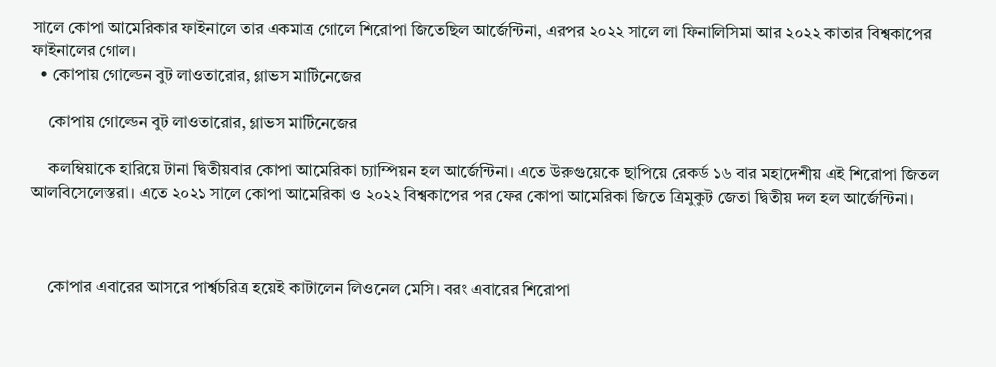সালে কোপা আমেরিকার ফাইনালে তার একমাত্র গোলে শিরোপা জিতেছিল আর্জেন্টিনা, এরপর ২০২২ সালে লা ফিনালিসিমা আর ২০২২ কাতার বিশ্বকাপের ফাইনালের গোল।
  • কোপায় গোল্ডেন বুট লাওতারোর, গ্লাভস মার্টিনেজের

    কোপায় গোল্ডেন বুট লাওতারোর, গ্লাভস মার্টিনেজের

    কলম্বিয়াকে হারিয়ে টানা দ্বিতীয়বার কোপা আমেরিকা চ্যাম্পিয়ন হল আর্জেন্টিনা। এতে উরুগুয়েকে ছাপিয়ে রেকর্ড ১৬ বার মহাদেশীয় এই শিরোপা জিতল আলবিসেলেস্তরা। এতে ২০২১ সালে কোপা আমেরিকা ও ২০২২ বিশ্বকাপের পর ফের কোপা আমেরিকা জিতে ত্রিমুকুট জেতা দ্বিতীয় দল হল আর্জেন্টিনা।



    কোপার এবারের আসরে পার্শ্বচরিত্র হয়েই কাটালেন লিওনেল মেসি। বরং এবারের শিরোপা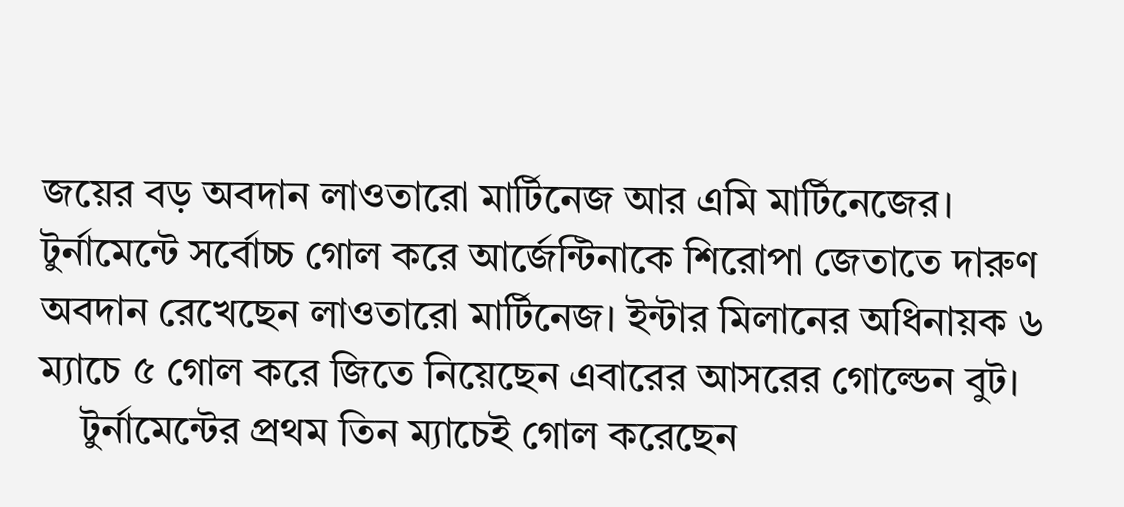জয়ের বড় অবদান লাওতারো মার্টিনেজ আর এমি মার্টিনেজের। টুর্নামেন্টে সর্বোচ্চ গোল করে আর্জেন্টিনাকে শিরোপা জেতাতে দারুণ অবদান রেখেছেন লাওতারো মার্টিনেজ। ইন্টার মিলানের অধিনায়ক ৬ ম্যাচে ৫ গোল করে জিতে নিয়েছেন এবারের আসরের গোল্ডেন বুট।
    টুর্নামেন্টের প্রথম তিন ম্যাচেই গোল করেছেন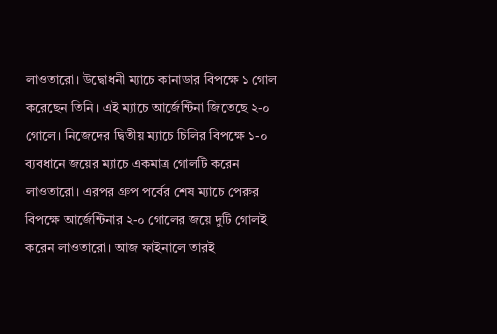লাওতারো। উদ্বোধনী ম্যাচে কানাডার বিপক্ষে ১ গোল করেছেন তিনি। এই ম্যাচে আর্জেন্টিনা জিতেছে ২-০ গোলে। নিজেদের দ্বিতীয় ম্যাচে চিলির বিপক্ষে ১-০ ব্যবধানে জয়ের ম্যাচে একমাত্র গোলটি করেন লাওতারো। এরপর গ্রুপ পর্বের শেষ ম্যাচে পেরুর বিপক্ষে আর্জেন্টিনার ২-০ গোলের জয়ে দুটি গোলই করেন লাওতারো। আজ ফাইনালে তারই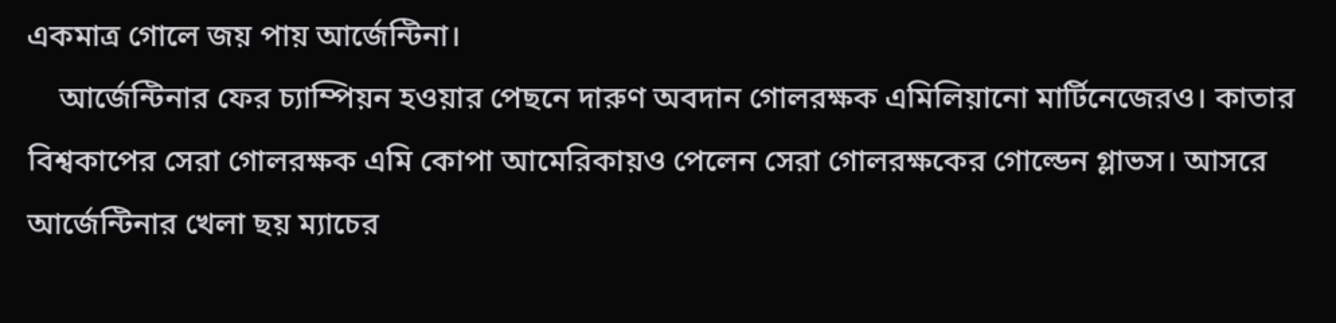একমাত্র গোলে জয় পায় আর্জেন্টিনা।
    আর্জেন্টিনার ফের চ্যাম্পিয়ন হওয়ার পেছনে দারুণ অবদান গোলরক্ষক এমিলিয়ানো মার্টিনেজেরও। কাতার বিশ্বকাপের সেরা গোলরক্ষক এমি কোপা আমেরিকায়ও পেলেন সেরা গোলরক্ষকের গোল্ডেন গ্লাভস। আসরে আর্জেন্টিনার খেলা ছয় ম্যাচের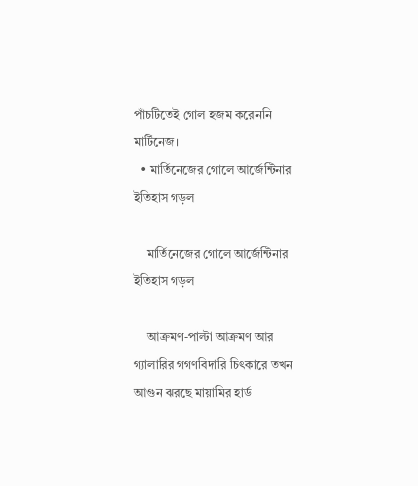পাঁচটিতেই গোল হজম করেননি মার্টিনেজ।
  • মার্তিনেজের গোলে আর্জেন্টিনার ইতিহাস গড়ল

    মার্তিনেজের গোলে আর্জেন্টিনার ইতিহাস গড়ল

    আক্রমণ-পাল্টা আক্রমণ আর গ্যালারির গগণবিদারি চিৎকারে তখন আগুন ঝরছে মায়ামির হার্ড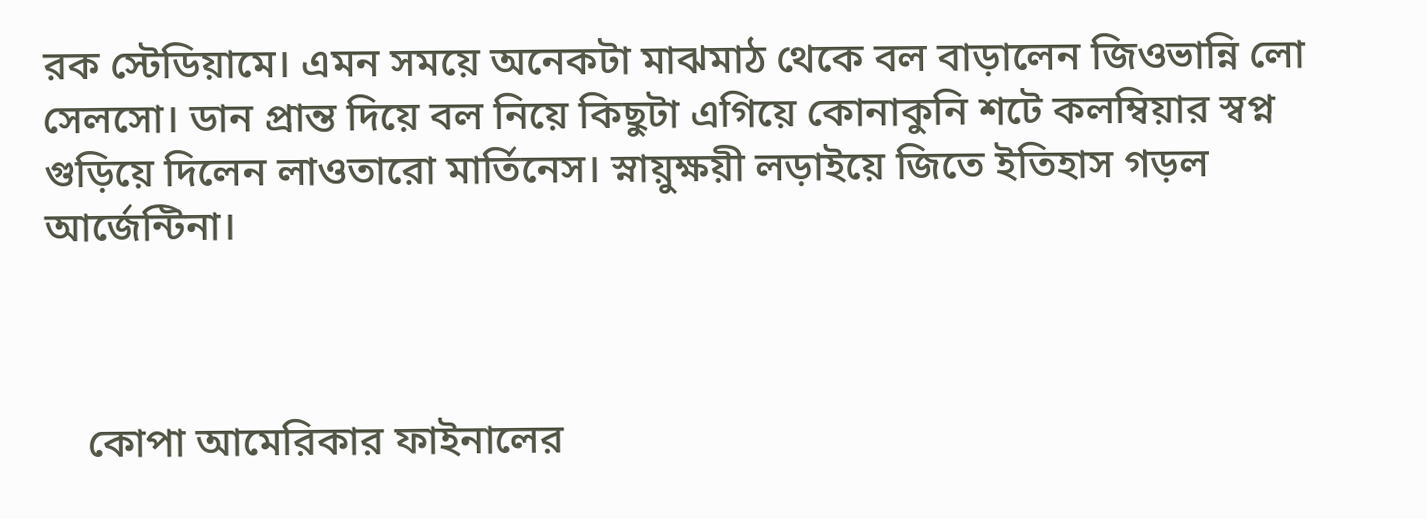রক স্টেডিয়ামে। এমন সময়ে অনেকটা মাঝমাঠ থেকে বল বাড়ালেন জিওভান্নি লো সেলসো। ডান প্রান্ত দিয়ে বল নিয়ে কিছুটা এগিয়ে কোনাকুনি শটে কলম্বিয়ার স্বপ্ন গুড়িয়ে দিলেন লাওতারো মার্তিনেস। স্নায়ুক্ষয়ী লড়াইয়ে জিতে ইতিহাস গড়ল আর্জেন্টিনা।



    কোপা আমেরিকার ফাইনালের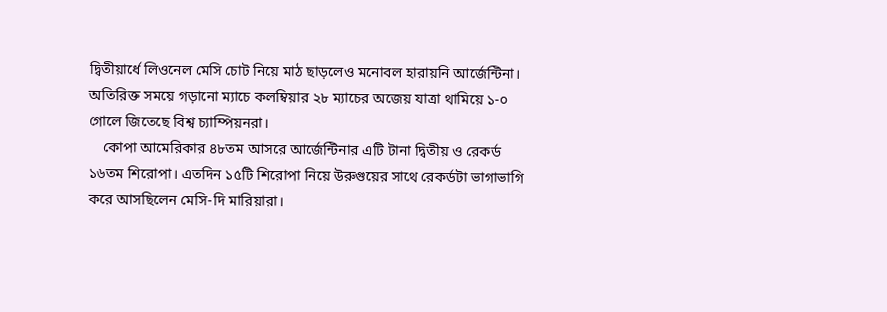দ্বিতীয়ার্ধে লিওনেল মেসি চোট নিয়ে মাঠ ছাড়লেও মনোবল হারায়নি আর্জেন্টিনা। অতিরিক্ত সময়ে গড়ানো ম্যাচে কলম্বিয়ার ২৮ ম্যাচের অজেয় যাত্রা থামিয়ে ১-০ গোলে জিতেছে বিশ্ব চ্যাম্পিয়নরা।
    কোপা আমেরিকার ৪৮তম আসরে আর্জেন্টিনার এটি টানা দ্বিতীয় ও রেকর্ড ১৬তম শিরোপা। এতদিন ১৫টি শিরোপা নিয়ে উরুগুয়ের সাথে রেকর্ডটা ভাগাভাগি করে আসছিলেন মেসি-দি মারিয়ারা।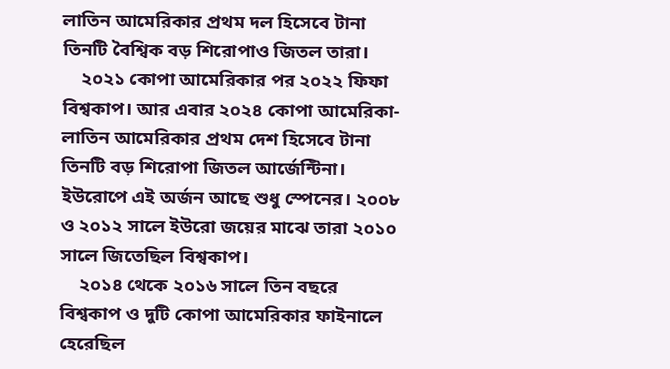লাতিন আমেরিকার প্রথম দল হিসেবে টানা তিনটি বৈশ্বিক বড় শিরোপাও জিতল তারা।
    ২০২১ কোপা আমেরিকার পর ২০২২ ফিফা বিশ্বকাপ। আর এবার ২০২৪ কোপা আমেরিকা- লাতিন আমেরিকার প্রথম দেশ হিসেবে টানা তিনটি বড় শিরোপা জিতল আর্জেন্টিনা। ইউরোপে এই অর্জন আছে শুধু স্পেনের। ২০০৮ ও ২০১২ সালে ইউরো জয়ের মাঝে তারা ২০১০ সালে জিতেছিল বিশ্বকাপ।
    ২০১৪ থেকে ২০১৬ সালে তিন বছরে বিশ্বকাপ ও দুটি কোপা আমেরিকার ফাইনালে হেরেছিল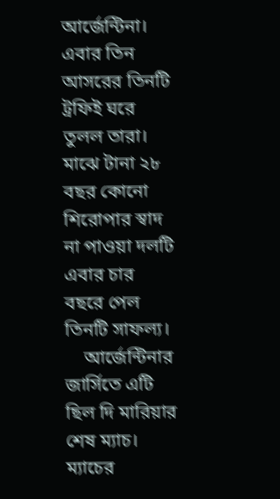আর্জেন্টিনা। এবার তিন আসরের তিনটি ট্রফিই ঘরে তুলল তারা। মাঝে টানা ২৮ বছর কোনো শিরোপার স্বাদ না পাওয়া দলটি এবার চার বছরে পেল তিনটি সাফল্য।
    আর্জেন্টিনার জার্সিতে এটি ছিল দি মারিয়ার শেষ ম্যাচ। ম্যাচের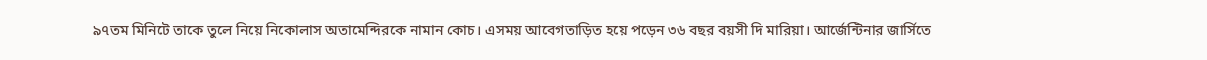৯৭তম মিনিটে তাকে তুলে নিয়ে নিকোলাস অতামেন্দিরকে নামান কোচ। এসময় আবেগতাড়িত হয়ে পড়েন ৩৬ বছর বয়সী দি মারিয়া। আর্জেন্টিনার জার্সিতে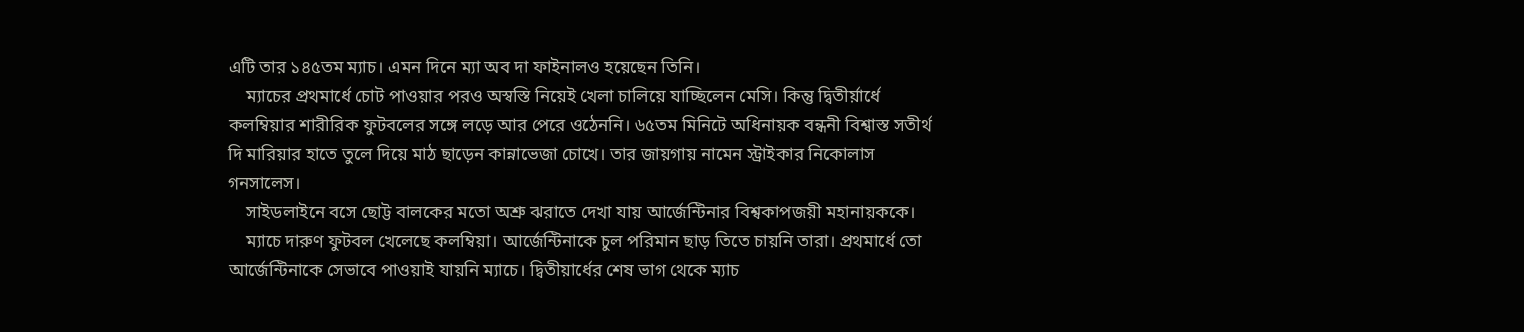এটি তার ১৪৫তম ম্যাচ। এমন দিনে ম্যা অব দা ফাইনালও হয়েছেন তিনি।
    ম্যাচের প্রথমার্ধে চোট পাওয়ার পরও অস্বস্তি নিয়েই খেলা চালিয়ে যাচ্ছিলেন মেসি। কিন্তু দ্বিতীর্য়ার্ধে কলম্বিয়ার শারীরিক ফুটবলের সঙ্গে লড়ে আর পেরে ওঠেননি। ৬৫তম মিনিটে অধিনায়ক বন্ধনী বিশ্বাস্ত সতীর্থ দি মারিয়ার হাতে তুলে দিয়ে মাঠ ছাড়েন কান্নাভেজা চোখে। তার জায়গায় নামেন স্ট্রাইকার নিকোলাস গনসালেস।
    সাইডলাইনে বসে ছোট্ট বালকের মতো অশ্রু ঝরাতে দেখা যায় আর্জেন্টিনার বিশ্বকাপজয়ী মহানায়ককে।
    ম্যাচে দারুণ ফুটবল খেলেছে কলম্বিয়া। আর্জেন্টিনাকে চুল পরিমান ছাড় তিতে চায়নি তারা। প্রথমার্ধে তো আর্জেন্টিনাকে সেভাবে পাওয়াই যায়নি ম্যাচে। দ্বিতীয়ার্ধের শেষ ভাগ থেকে ম্যাচ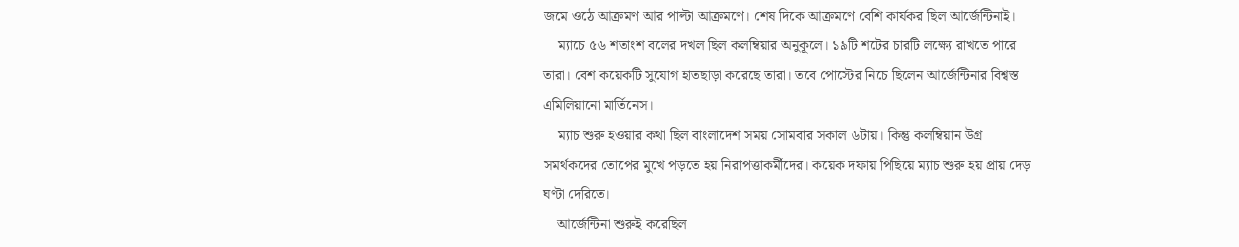জমে ওঠে আক্রমণ আর পাল্টা আক্রমণে। শেষ দিকে আক্রমণে বেশি কার্যকর ছিল আর্জেন্টিনাই।
    ম্যাচে ৫৬ শতাংশ বলের দখল ছিল কলম্বিয়ার অনুকূলে। ১৯টি শটের চারটি লক্ষ্যে রাখতে পারে তারা। বেশ কয়েকটি সুযোগ হাতছাড়া করেছে তারা। তবে পোস্টের নিচে ছিলেন আর্জেন্টিনার বিশ্বস্ত এমিলিয়ানো মার্তিনেস।
    ম্যাচ শুরু হওয়ার কথা ছিল বাংলাদেশ সময় সোমবার সকাল ৬টায়। কিন্তু কলম্বিয়ান উগ্র সমর্থকদের তোপের মুখে পড়তে হয় নিরাপত্তাকর্মীদের। কয়েক দফায় পিছিয়ে ম্যাচ শুরু হয় প্রায় দেড় ঘণ্টা দেরিতে।
    আর্জেন্টিনা শুরুই করেছিল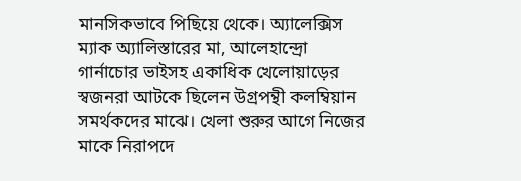মানসিকভাবে পিছিয়ে থেকে। অ্যালেক্সিস ম্যাক অ্যালিস্তারের মা, আলেহান্দ্রো গার্নাচোর ভাইসহ একাধিক খেলোয়াড়ের স্বজনরা আটকে ছিলেন উগ্রপন্থী কলম্বিয়ান সমর্থকদের মাঝে। খেলা শুরুর আগে নিজের মাকে নিরাপদে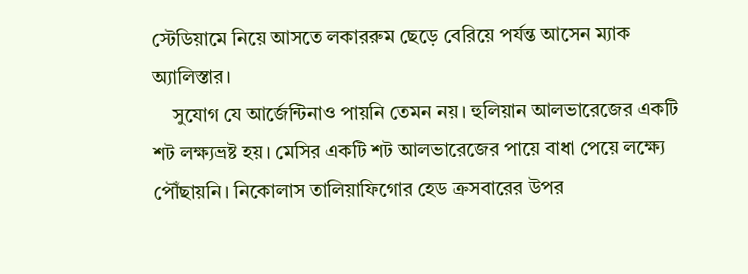স্টেডিয়ামে নিয়ে আসতে লকাররুম ছেড়ে বেরিয়ে পর্যন্ত আসেন ম্যাক অ্যালিস্তার।
    সুযোগ যে আর্জেন্টিনাও পায়নি তেমন নয়। হুলিয়ান আলভারেজের একটি শট লক্ষ্যভ্রষ্ট হয়। মেসির একটি শট আলভারেজের পায়ে বাধা পেয়ে লক্ষ্যে পৌঁছায়নি। নিকোলাস তালিয়াফিগোর হেড ক্রসবারের উপর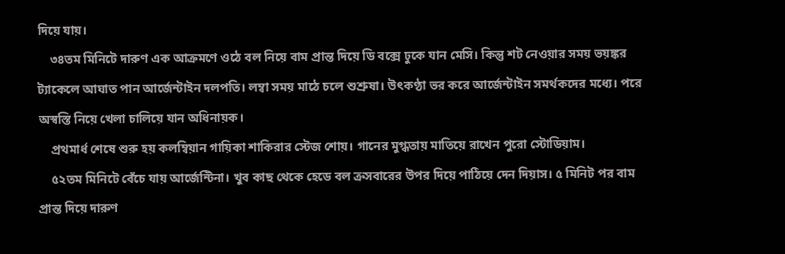দিয়ে যায়।
    ৩৪তম মিনিটে দারুণ এক আক্রমণে ওঠে বল নিয়ে বাম প্রান্ত দিয়ে ডি বক্সে ঢুকে যান মেসি। কিন্তু শট নেওয়ার সময় ভয়ঙ্কর ট্যাকেলে আঘাত পান আর্জেন্টাইন দলপতি। লম্বা সময় মাঠে চলে শুশ্রুষা। উৎকণ্ঠা ভর করে আর্জেন্টাইন সমর্থকদের মধ্যে। পরে অস্বস্তি নিয়ে খেলা চালিয়ে যান অধিনায়ক।
    প্রথমার্ধ শেষে শুরু হয় কলম্বিয়ান গায়িকা শাকিরার স্টেজ শোয়। গানের মুগ্ধতায় মাতিয়ে রাখেন পুরো স্টোডিয়াম।
    ৫২তম মিনিটে বেঁচে যায় আর্জেন্টিনা। খুব কাছ থেকে হেডে বল ক্রসবারের উপর দিয়ে পাঠিয়ে দেন দিয়াস। ৫ মিনিট পর বাম প্রান্ত দিয়ে দারুণ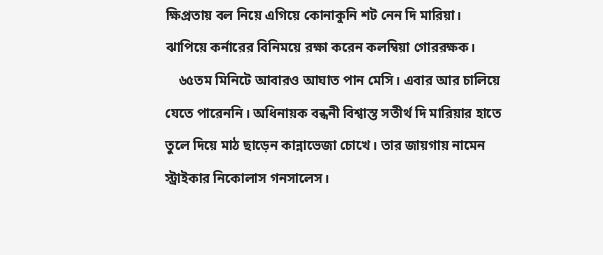ক্ষিপ্রতায় বল নিয়ে এগিয়ে কোনাকুনি শট নেন দি মারিয়া। ঝাপিয়ে কর্নারের বিনিময়ে রক্ষা করেন কলম্বিয়া গোররক্ষক।
    ৬৫তম মিনিটে আবারও আঘাত পান মেসি। এবার আর চালিয়ে যেতে পারেননি। অধিনায়ক বন্ধনী বিশ্বাস্ত সতীর্থ দি মারিয়ার হাতে তুলে দিয়ে মাঠ ছাড়েন কান্নাভেজা চোখে। তার জায়গায় নামেন স্ট্রাইকার নিকোলাস গনসালেস।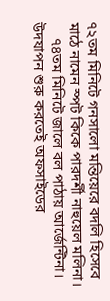৭২তম মিনিটে গনসালো মন্তিয়েরে বদলি হিসেবে মাঠে নামেন স্পট কিকে পারদর্শী নাহুয়েল মলিনা।
    ৭৪তম মিনিটে জালে বল পাঠায় আর্জেন্টিনা। উদযাপন শুরু করতেই অফসাইডের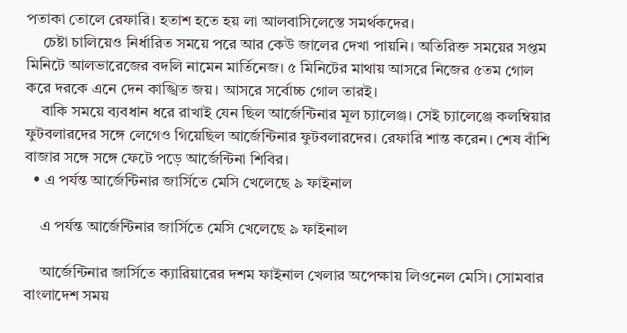পতাকা তোলে রেফারি। হতাশ হতে হয় লা আলবাসিলেস্তে সমর্থকদের।
    চেষ্টা চালিয়েও নির্ধারিত সময়ে পরে আর কেউ জালের দেখা পায়নি। অতিরিক্ত সময়ের সপ্তম মিনিটে আলভারেজের বদলি নামেন মার্তিনেজ। ৫ মিনিটের মাথায় আসরে নিজের ৫তম গোল করে দরকে এনে দেন কাঙ্খিত জয়। আসরে সর্বোচ্চ গোল তারই।
    বাকি সময়ে ব্যবধান ধরে রাখাই যেন ছিল আর্জেন্টিনার মূল চ্যালেঞ্জ। সেই চ্যালেঞ্জে কলম্বিয়ার ফুটবলারদের সঙ্গে লেগেও গিয়েছিল আর্জেন্টিনার ফুটবলারদের। রেফারি শান্ত করেন। শেষ বাঁশি বাজার সঙ্গে সঙ্গে ফেটে পড়ে আর্জেন্টিনা শিবির।
  • এ পর্যন্ত আর্জেন্টিনার জার্সিতে মেসি খেলেছে ৯ ফাইনাল

    এ পর্যন্ত আর্জেন্টিনার জার্সিতে মেসি খেলেছে ৯ ফাইনাল

    আর্জেন্টিনার জার্সিতে ক্যারিয়ারের দশম ফাইনাল খেলার অপেক্ষায় লিওনেল মেসি। সোমবার বাংলাদেশ সময়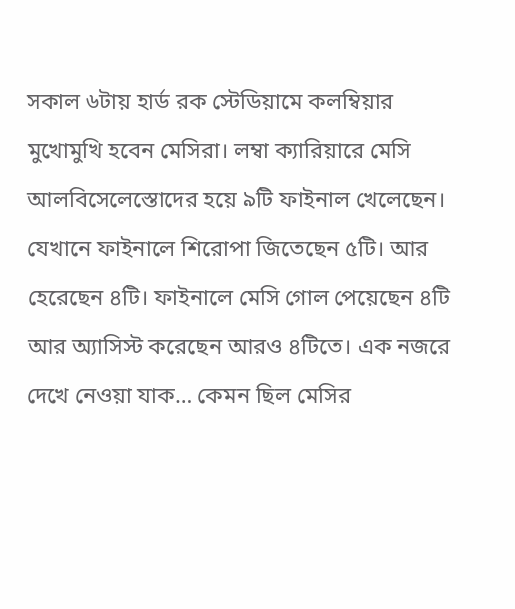সকাল ৬টায় হার্ড রক স্টেডিয়ামে কলম্বিয়ার মুখোমুখি হবেন মেসিরা। লম্বা ক্যারিয়ারে মেসি আলবিসেলেস্তোদের হয়ে ৯টি ফাইনাল খেলেছেন। যেখানে ফাইনালে শিরোপা জিতেছেন ৫টি। আর হেরেছেন ৪টি। ফাইনালে মেসি গোল পেয়েছেন ৪টি আর অ্যাসিস্ট করেছেন আরও ৪টিতে। এক নজরে দেখে নেওয়া যাক… কেমন ছিল মেসির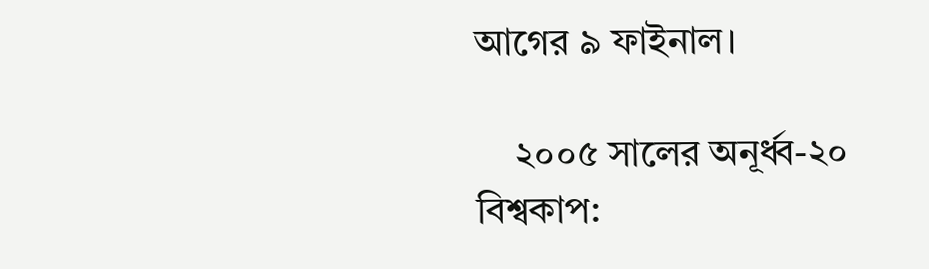আগের ৯ ফাইনাল।

    ২০০৫ সালের অনূর্ধ্ব-২০ বিশ্বকাপ: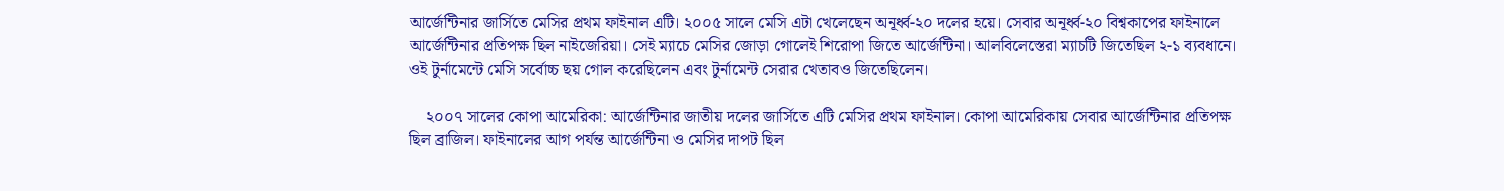আর্জেন্টিনার জার্সিতে মেসির প্রথম ফাইনাল এটি। ২০০৫ সালে মেসি এটা খেলেছেন অনূর্ধ্ব-২০ দলের হয়ে। সেবার অনূর্ধ্ব-২০ বিশ্বকাপের ফাইনালে আর্জেন্টিনার প্রতিপক্ষ ছিল নাইজেরিয়া। সেই ম্যাচে মেসির জোড়া গোলেই শিরোপা জিতে আর্জেন্টিনা। আলবিলেস্তেরা ম্যাচটি জিতেছিল ২-১ ব্যবধানে। ওই টুর্নামেন্টে মেসি সর্বোচ্চ ছয় গোল করেছিলেন এবং টুর্নামেন্ট সেরার খেতাবও জিতেছিলেন।

    ২০০৭ সালের কোপা আমেরিকা: আর্জেন্টিনার জাতীয় দলের জার্সিতে এটি মেসির প্রথম ফাইনাল। কোপা আমেরিকায় সেবার আর্জেন্টিনার প্রতিপক্ষ ছিল ব্রাজিল। ফাইনালের আগ পর্যন্ত আর্জেন্টিনা ও মেসির দাপট ছিল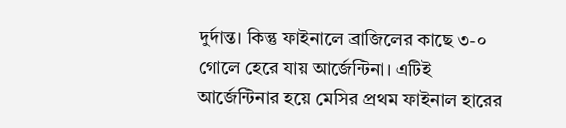দুর্দান্ত। কিন্তু ফাইনালে ব্রাজিলের কাছে ৩-০ গোলে হেরে যায় আর্জেন্টিনা। এটিই আর্জেন্টিনার হয়ে মেসির প্রথম ফাইনাল হারের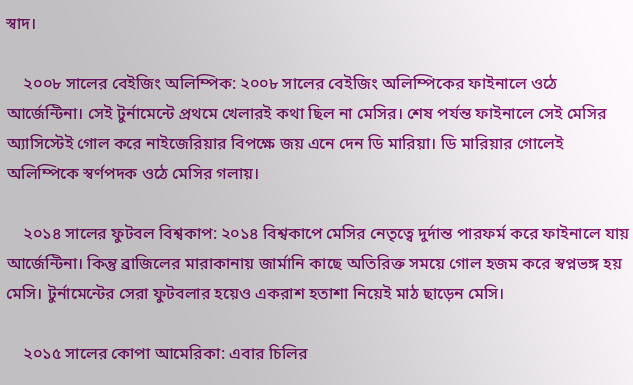স্বাদ।

    ২০০৮ সালের বেইজিং অলিম্পিক: ২০০৮ সালের বেইজিং অলিম্পিকের ফাইনালে ওঠে আর্জেন্টিনা। সেই টুর্নামেন্টে প্রথমে খেলারই কথা ছিল না মেসির। শেষ পর্যন্ত ফাইনালে সেই মেসির অ্যাসিস্টেই গোল করে নাইজেরিয়ার বিপক্ষে জয় এনে দেন ডি মারিয়া। ডি মারিয়ার গোলেই অলিম্পিকে স্বর্ণপদক ওঠে মেসির গলায়।

    ২০১৪ সালের ফুটবল বিশ্বকাপ: ২০১৪ বিশ্বকাপে মেসির নেতৃত্বে দুর্দান্ত পারফর্ম করে ফাইনালে যায় আর্জেন্টিনা। কিন্তু ব্রাজিলের মারাকানায় জার্মানি কাছে অতিরিক্ত সময়ে গোল হজম করে স্বপ্নভঙ্গ হয় মেসি। টুর্নামেন্টের সেরা ফুটবলার হয়েও একরাশ হতাশা নিয়েই মাঠ ছাড়েন মেসি।

    ২০১৫ সালের কোপা আমেরিকা: এবার চিলির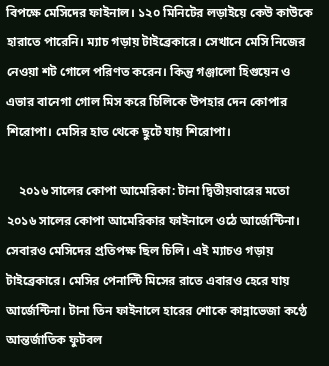বিপক্ষে মেসিদের ফাইনাল। ১২০ মিনিটের লড়াইয়ে কেউ কাউকে হারাতে পারেনি। ম্যাচ গড়ায় টাইব্রেকারে। সেখানে মেসি নিজের নেওয়া শট গোলে পরিণত করেন। কিন্তু গঞ্জালো হিগুয়েন ও এভার বানেগা গোল মিস করে চিলিকে উপহার দেন কোপার শিরোপা। মেসির হাত থেকে ছুটে যায় শিরোপা।

    ২০১৬ সালের কোপা আমেরিকা: টানা দ্বিতীয়বারের মতো ২০১৬ সালের কোপা আমেরিকার ফাইনালে ওঠে আর্জেন্টিনা। সেবারও মেসিদের প্রতিপক্ষ ছিল চিলি। এই ম্যাচও গড়ায় টাইব্রেকারে। মেসির পেনাল্টি মিসের রাতে এবারও হেরে যায় আর্জেন্টিনা। টানা তিন ফাইনালে হারের শোকে কান্নাভেজা কণ্ঠে আন্তর্জাতিক ফুটবল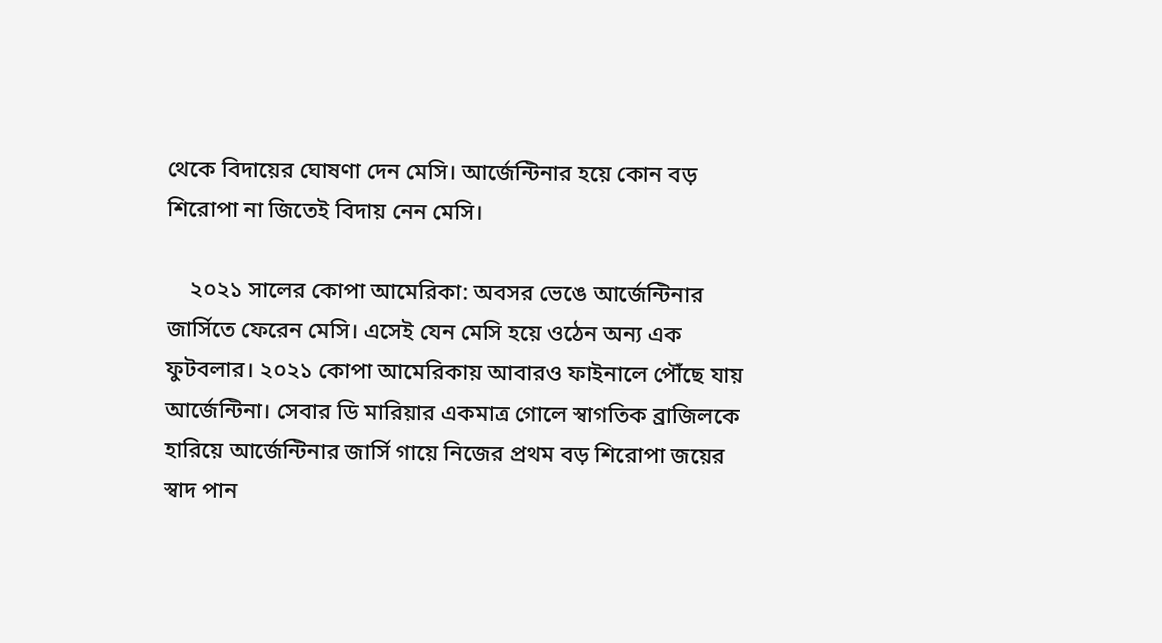থেকে বিদায়ের ঘোষণা দেন মেসি। আর্জেন্টিনার হয়ে কোন বড় শিরোপা না জিতেই বিদায় নেন মেসি।

    ২০২১ সালের কোপা আমেরিকা: অবসর ভেঙে আর্জেন্টিনার জার্সিতে ফেরেন মেসি। এসেই যেন মেসি হয়ে ওঠেন অন্য এক ফুটবলার। ২০২১ কোপা আমেরিকায় আবারও ফাইনালে পৌঁছে যায় আর্জেন্টিনা। সেবার ডি মারিয়ার একমাত্র গোলে স্বাগতিক ব্রাজিলকে হারিয়ে আর্জেন্টিনার জার্সি গায়ে নিজের প্রথম বড় শিরোপা জয়ের স্বাদ পান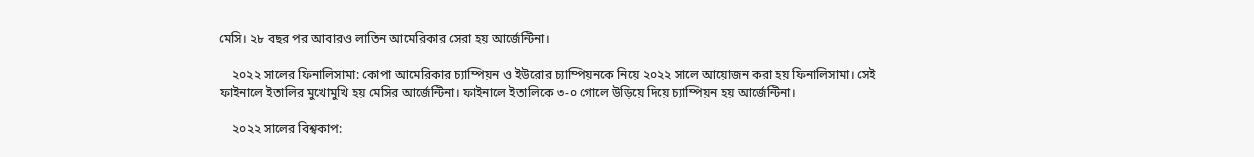মেসি। ২৮ বছর পর আবারও লাতিন আমেরিকার সেরা হয় আর্জেন্টিনা।

    ২০২২ সালের ফিনালিসামা: কোপা আমেরিকার চ্যাম্পিয়ন ও ইউরোর চ্যাম্পিয়নকে নিয়ে ২০২২ সালে আয়োজন করা হয় ফিনালিসামা। সেই ফাইনালে ইতালির মুখোমুখি হয় মেসির আর্জেন্টিনা। ফাইনালে ইতালিকে ৩-০ গোলে উড়িয়ে দিয়ে চ্যাম্পিয়ন হয় আর্জেন্টিনা।

    ২০২২ সালের বিশ্বকাপ: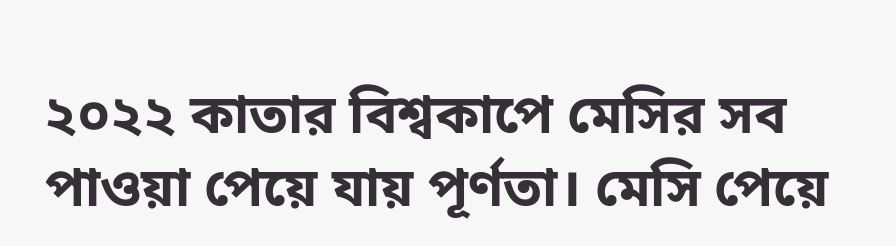২০২২ কাতার বিশ্বকাপে মেসির সব পাওয়া পেয়ে যায় পূর্ণতা। মেসি পেয়ে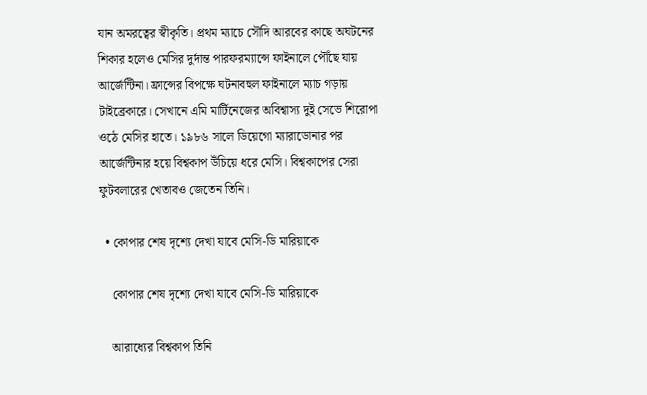যান অমরত্বের স্বীকৃতি। প্রথম ম্যাচে সৌদি আরবের কাছে অঘটনের শিকার হলেও মেসির দুর্দান্ত পারফরম্যান্সে ফাইনালে পৌঁছে যায় আর্জেন্টিনা। ফ্রান্সের বিপক্ষে ঘটনাবহুল ফাইনালে ম্যাচ গড়ায় টাইব্রেকারে। সেখানে এমি মার্টিনেজের অবিশ্বাস্য দুই সেভে শিরোপা ওঠে মেসির হাতে। ১৯৮৬ সালে ডিয়েগো ম্যারাডোনার পর আর্জেন্টিনার হয়ে বিশ্বকাপ উঁচিয়ে ধরে মেসি। বিশ্বকাপের সেরা ফুটবলারের খেতাবও জেতেন তিনি।

  • কোপার শেষ দৃশ্যে দেখা যাবে মেসি-ডি মারিয়াকে

    কোপার শেষ দৃশ্যে দেখা যাবে মেসি-ডি মারিয়াকে

    আরাধ্যের বিশ্বকাপ তিনি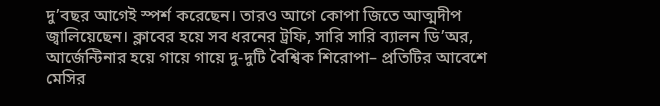দু’বছর আগেই স্পর্শ করেছেন। তারও আগে কোপা জিতে আত্মদীপ জ্বালিয়েছেন। ক্লাবের হয়ে সব ধরনের ট্রফি, সারি সারি ব্যালন ডি’অর, আর্জেন্টিনার হয়ে গায়ে গায়ে দু-দুটি বৈশ্বিক শিরোপা– প্রতিটির আবেশে মেসির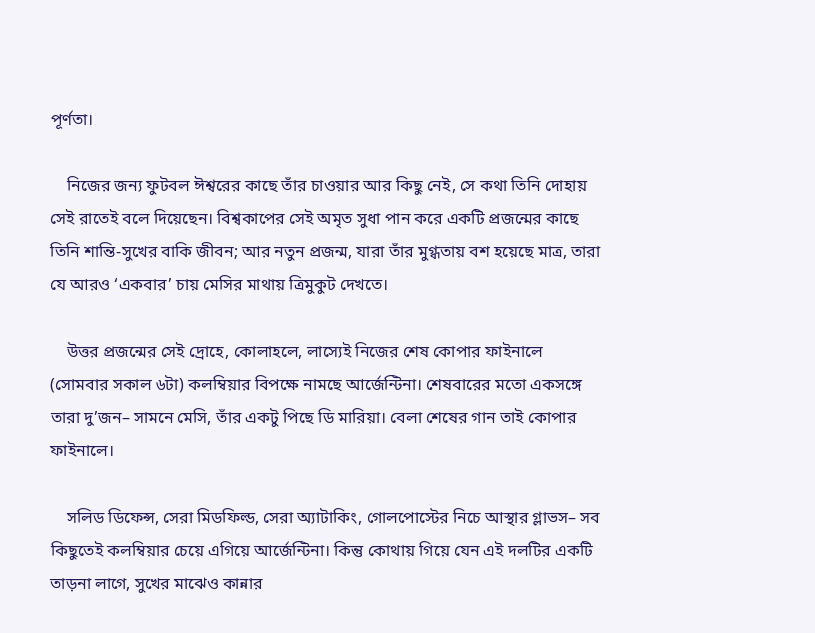পূর্ণতা।

    নিজের জন্য ফুটবল ঈশ্বরের কাছে তাঁর চাওয়ার আর কিছু নেই, সে কথা তিনি দোহায় সেই রাতেই বলে দিয়েছেন। বিশ্বকাপের সেই অমৃত সুধা পান করে একটি প্রজন্মের কাছে তিনি শান্তি-সুখের বাকি জীবন; আর নতুন প্রজন্ম, যারা তাঁর মুগ্ধতায় বশ হয়েছে মাত্র, তারা যে আরও ‘একবার’ চায় মেসির মাথায় ত্রিমুকুট দেখতে।

    উত্তর প্রজন্মের সেই দ্রোহে, কোলাহলে, লাস্যেই নিজের শেষ কোপার ফাইনালে (সোমবার সকাল ৬টা) কলম্বিয়ার বিপক্ষে নামছে আর্জেন্টিনা। শেষবারের মতো একসঙ্গে তারা দু’জন– সামনে মেসি, তাঁর একটু পিছে ডি মারিয়া। বেলা শেষের গান তাই কোপার ফাইনালে।

    সলিড ডিফেন্স, সেরা মিডফিল্ড, সেরা অ্যাটাকিং, গোলপোস্টের নিচে আস্থার গ্লাভস– সব কিছুতেই কলম্বিয়ার চেয়ে এগিয়ে আর্জেন্টিনা। কিন্তু কোথায় গিয়ে যেন এই দলটির একটি তাড়না লাগে, সুখের মাঝেও কান্নার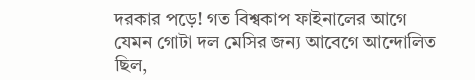দরকার পড়ে! গত বিশ্বকাপ ফাইনালের আগে যেমন গোটা দল মেসির জন্য আবেগে আন্দোলিত ছিল,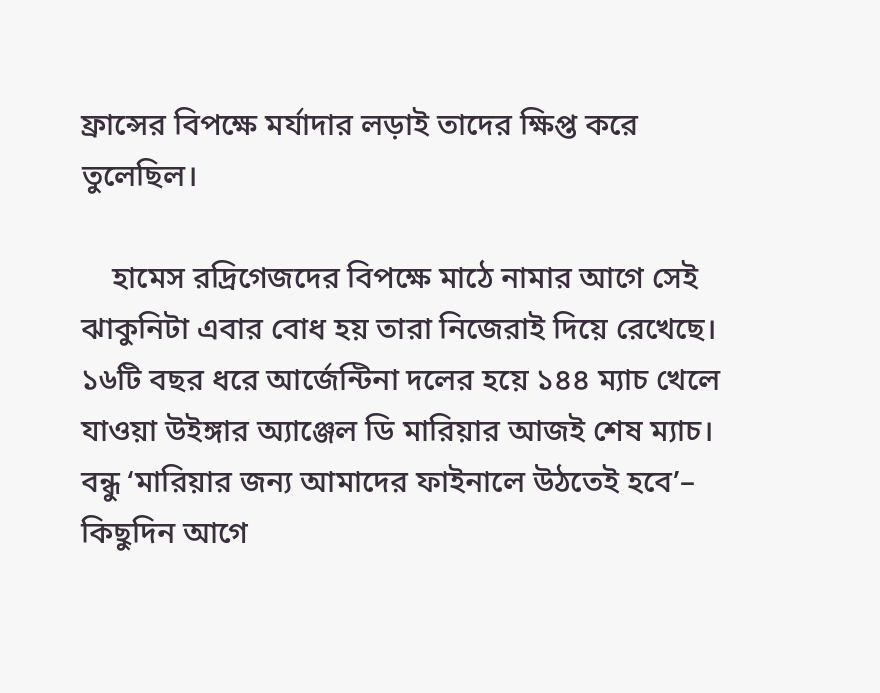ফ্রান্সের বিপক্ষে মর্যাদার লড়াই তাদের ক্ষিপ্ত করে তুলেছিল।

    হামেস রদ্রিগেজদের বিপক্ষে মাঠে নামার আগে সেই ঝাকুনিটা এবার বোধ হয় তারা নিজেরাই দিয়ে রেখেছে। ১৬টি বছর ধরে আর্জেন্টিনা দলের হয়ে ১৪৪ ম্যাচ খেলে যাওয়া উইঙ্গার অ্যাঞ্জেল ডি মারিয়ার আজই শেষ ম্যাচ। বন্ধু ‘মারিয়ার জন্য আমাদের ফাইনালে উঠতেই হবে’– কিছুদিন আগে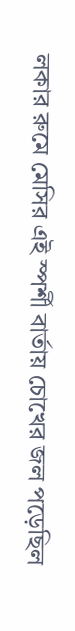লকার রুমে মেসির এই স্পর্শী বার্তায় চোখের জল পড়েছিল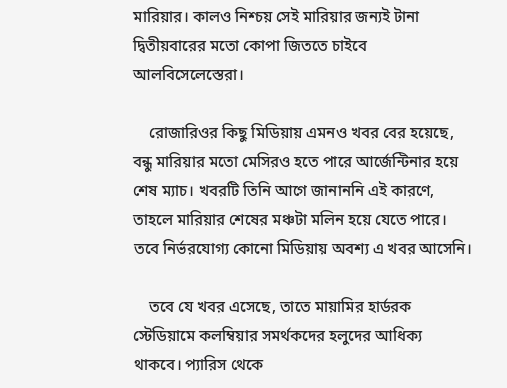মারিয়ার। কালও নিশ্চয় সেই মারিয়ার জন্যই টানা দ্বিতীয়বারের মতো কোপা জিততে চাইবে আলবিসেলেস্তেরা।

    রোজারিওর কিছু মিডিয়ায় এমনও খবর বের হয়েছে, বন্ধু মারিয়ার মতো মেসিরও হতে পারে আর্জেন্টিনার হয়ে শেষ ম্যাচ। খবরটি তিনি আগে জানাননি এই কারণে, তাহলে মারিয়ার শেষের মঞ্চটা মলিন হয়ে যেতে পারে। তবে নির্ভরযোগ্য কোনো মিডিয়ায় অবশ্য এ খবর আসেনি।

    তবে যে খবর এসেছে, তাতে মায়ামির হার্ডরক স্টেডিয়ামে কলম্বিয়ার সমর্থকদের হলুদের আধিক্য থাকবে। প্যারিস থেকে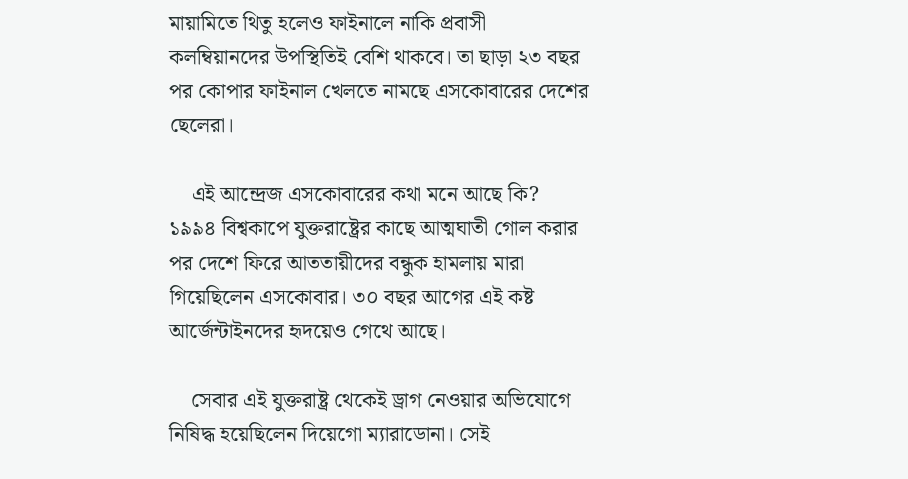মায়ামিতে থিতু হলেও ফাইনালে নাকি প্রবাসী কলম্বিয়ানদের উপস্থিতিই বেশি থাকবে। তা ছাড়া ২৩ বছর পর কোপার ফাইনাল খেলতে নামছে এসকোবারের দেশের ছেলেরা।

    এই আন্দ্রেজ এসকোবারের কথা মনে আছে কি? ১৯৯৪ বিশ্বকাপে যুক্তরাষ্ট্রের কাছে আত্মঘাতী গোল করার পর দেশে ফিরে আততায়ীদের বন্ধুক হামলায় মারা গিয়েছিলেন এসকোবার। ৩০ বছর আগের এই কষ্ট আর্জেন্টাইনদের হৃদয়েও গেথে আছে।

    সেবার এই যুক্তরাষ্ট্র থেকেই ড্রাগ নেওয়ার অভিযোগে নিষিদ্ধ হয়েছিলেন দিয়েগো ম্যারাডোনা। সেই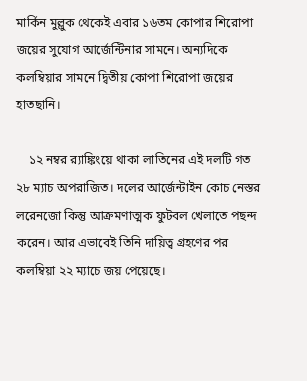মার্কিন মুল্লুক থেকেই এবার ১৬তম কোপার শিরোপা জয়ের সুযোগ আর্জেন্টিনার সামনে। অন্যদিকে কলম্বিয়ার সামনে দ্বিতীয় কোপা শিরোপা জয়ের হাতছানি।

    ১২ নম্বর র‍্যাঙ্কিংয়ে থাকা লাতিনের এই দলটি গত ২৮ ম্যাচ অপরাজিত। দলের আর্জেন্টাইন কোচ নেস্তর লরেনজো কিন্তু আক্রমণাত্মক ফুটবল খেলাতে পছন্দ করেন। আর এভাবেই তিনি দায়িত্ব গ্রহণের পর কলম্বিয়া ২২ ম্যাচে জয় পেয়েছে।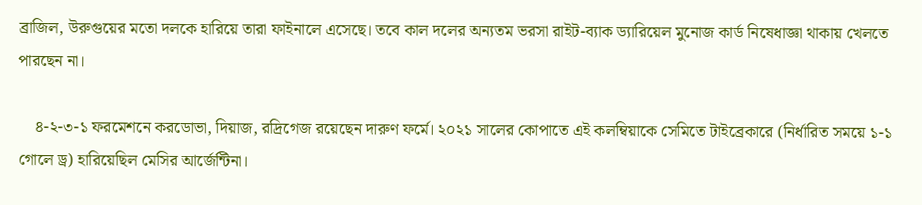ব্রাজিল, উরুগুয়ের মতো দলকে হারিয়ে তারা ফাইনালে এসেছে। তবে কাল দলের অন্যতম ভরসা রাইট-ব্যাক ড্যারিয়েল মুনোজ কার্ড নিষেধাজ্ঞা থাকায় খেলতে পারছেন না।

    ৪-২-৩-১ ফরমেশনে করডোভা, দিয়াজ, রদ্রিগেজ রয়েছেন দারুণ ফর্মে। ২০২১ সালের কোপাতে এই কলম্বিয়াকে সেমিতে টাইব্রেকারে (নির্ধারিত সময়ে ১-১ গোলে ড্র) হারিয়েছিল মেসির আর্জেন্টিনা।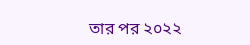তার পর ২০২২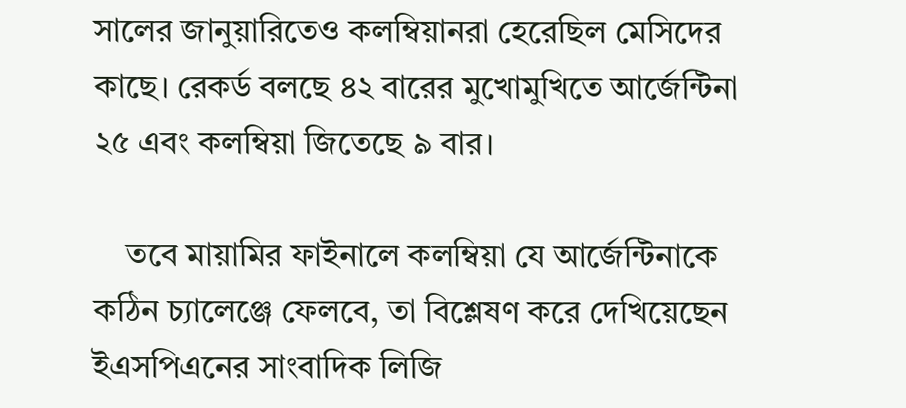সালের জানুয়ারিতেও কলম্বিয়ানরা হেরেছিল মেসিদের কাছে। রেকর্ড বলছে ৪২ বারের মুখোমুখিতে আর্জেন্টিনা ২৫ এবং কলম্বিয়া জিতেছে ৯ বার।

    তবে মায়ামির ফাইনালে কলম্বিয়া যে আর্জেন্টিনাকে কঠিন চ্যালেঞ্জে ফেলবে, তা বিশ্লেষণ করে দেখিয়েছেন ইএসপিএনের সাংবাদিক লিজি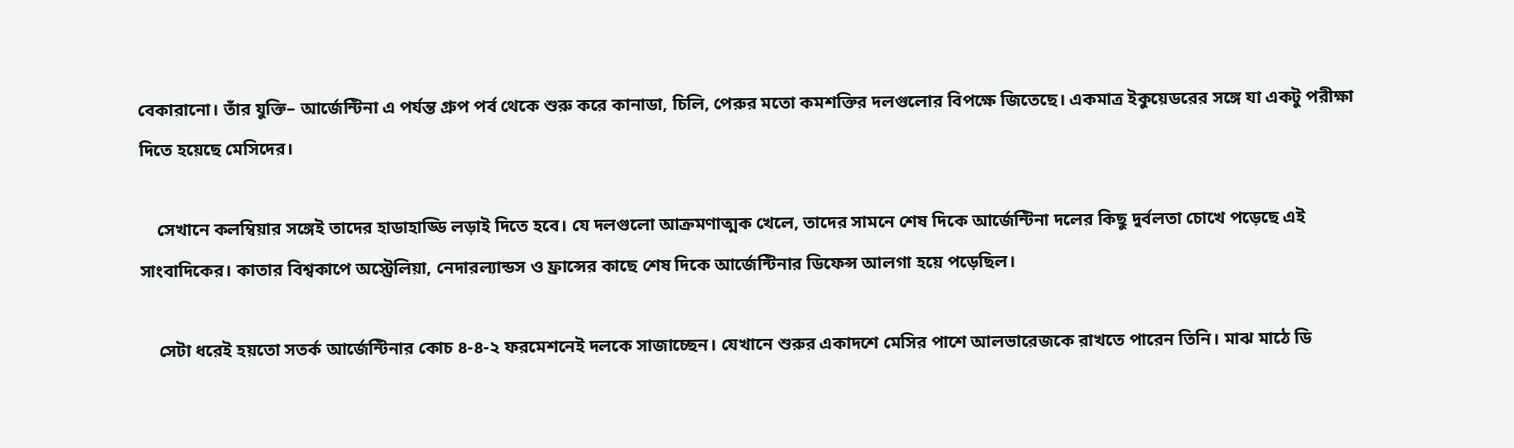বেকারানো। তাঁর যুক্তি– আর্জেন্টিনা এ পর্যন্ত গ্রুপ পর্ব থেকে শুরু করে কানাডা, চিলি, পেরুর মতো কমশক্তির দলগুলোর বিপক্ষে জিতেছে। একমাত্র ইকুয়েডরের সঙ্গে যা একটু পরীক্ষা দিতে হয়েছে মেসিদের।

    সেখানে কলম্বিয়ার সঙ্গেই তাদের হাডাহাড্ডি লড়াই দিতে হবে। যে দলগুলো আক্রমণাত্মক খেলে, তাদের সামনে শেষ দিকে আর্জেন্টিনা দলের কিছু দুর্বলতা চোখে পড়েছে এই সাংবাদিকের। কাতার বিশ্বকাপে অস্ট্রেলিয়া, নেদারল্যান্ডস ও ফ্রান্সের কাছে শেষ দিকে আর্জেন্টিনার ডিফেন্স আলগা হয়ে পড়েছিল।

    সেটা ধরেই হয়তো সতর্ক আর্জেন্টিনার কোচ ৪-৪-২ ফরমেশনেই দলকে সাজাচ্ছেন। যেখানে শুরুর একাদশে মেসির পাশে আলভারেজকে রাখতে পারেন তিনি। মাঝ মাঠে ডি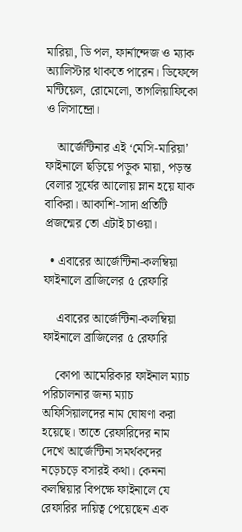মারিয়া, ডি পল, ফার্নান্দেজ ও ম্যাক অ্যালিস্টার থাকতে পারেন। ডিফেন্সে মন্টিয়েল, রোমেলো, তাগলিয়াফিকো ও লিসান্দ্রো।

    আর্জেন্টিনার এই ‘মেসি-মারিয়া’ ফাইনালে ছড়িয়ে পড়ুক মায়া, পড়ন্ত বেলার সূর্যের আলোয় ম্লান হয়ে যাক বাকিরা। আকাশি-সাদা প্রতিটি প্রজন্মের তো এটাই চাওয়া।

  • এবারের আর্জেন্টিনা-কলম্বিয়া ফাইনালে ব্রাজিলের ৫ রেফারি

    এবারের আর্জেন্টিনা-কলম্বিয়া ফাইনালে ব্রাজিলের ৫ রেফারি

    কোপা আমেরিকার ফাইনাল ম্যাচ পরিচালনার জন্য ম্যাচ অফিসিয়ালদের নাম ঘোষণা করা হয়েছে। তাতে রেফারিদের নাম দেখে আর্জেন্টিনা সমর্থকদের নড়েচড়ে বসারই কথা। কেননা কলম্বিয়ার বিপক্ষে ফাইনালে যে রেফারির দায়িত্ব পেয়েছেন এক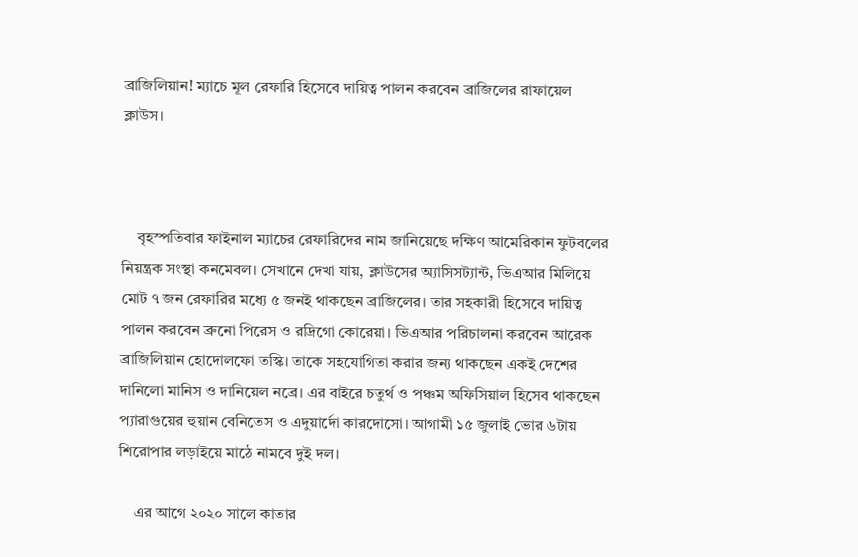ব্রাজিলিয়ান! ম্যাচে মূল রেফারি হিসেবে দায়িত্ব পালন করবেন ব্রাজিলের রাফায়েল ক্লাউস।



    বৃহস্পতিবার ফাইনাল ম্যাচের রেফারিদের নাম জানিয়েছে দক্ষিণ আমেরিকান ফুটবলের নিয়ন্ত্রক সংস্থা কনমেবল। সেখানে দেখা যায়, ক্লাউসের অ্যাসিসট্যান্ট, ভিএআর মিলিয়ে মোট ৭ জন রেফারির মধ্যে ৫ জনই থাকছেন ব্রাজিলের। তার সহকারী হিসেবে দায়িত্ব পালন করবেন ব্রুনো পিরেস ও রদ্রিগো কোরেয়া। ভিএআর পরিচালনা করবেন আরেক ব্রাজিলিয়ান হোদোলফো তস্কি। তাকে সহযোগিতা করার জন্য থাকছেন একই দেশের দানিলো মানিস ও দানিয়েল নব্রে। এর বাইরে চতুর্থ ও পঞ্চম অফিসিয়াল হিসেব থাকছেন প্যারাগুয়ের হুয়ান বেনিতেস ও এদুয়ার্দো কারদোসো। আগামী ১৫ জুলাই ভোর ৬টায় শিরোপার লড়াইয়ে মাঠে নামবে দুই দল।

    এর আগে ২০২০ সালে কাতার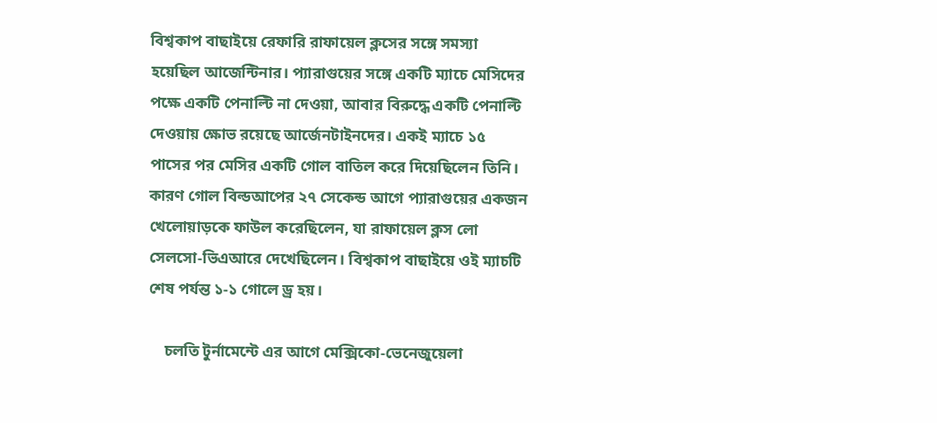বিশ্বকাপ বাছাইয়ে রেফারি রাফায়েল ক্লসের সঙ্গে সমস্যা হয়েছিল আজেন্টিনার। প্যারাগুয়ের সঙ্গে একটি ম্যাচে মেসিদের পক্ষে একটি পেনাল্টি না দেওয়া, আবার বিরুদ্ধে একটি পেনাল্টি দেওয়ায় ক্ষোভ রয়েছে আর্জেনটাইনদের। একই ম্যাচে ১৫ পাসের পর মেসির একটি গোল বাতিল করে দিয়েছিলেন তিনি। কারণ গোল বিল্ডআপের ২৭ সেকেন্ড আগে প্যারাগুয়ের একজন খেলোয়াড়কে ফাউল করেছিলেন, যা রাফায়েল ক্লস লো সেলসো-ভিএআরে দেখেছিলেন। বিশ্বকাপ বাছাইয়ে ওই ম্যাচটি শেষ পর্যন্ত ১-১ গোলে ড্র হয়।

    চলতি টুর্নামেন্টে এর আগে মেক্সিকো-ভেনেজুয়েলা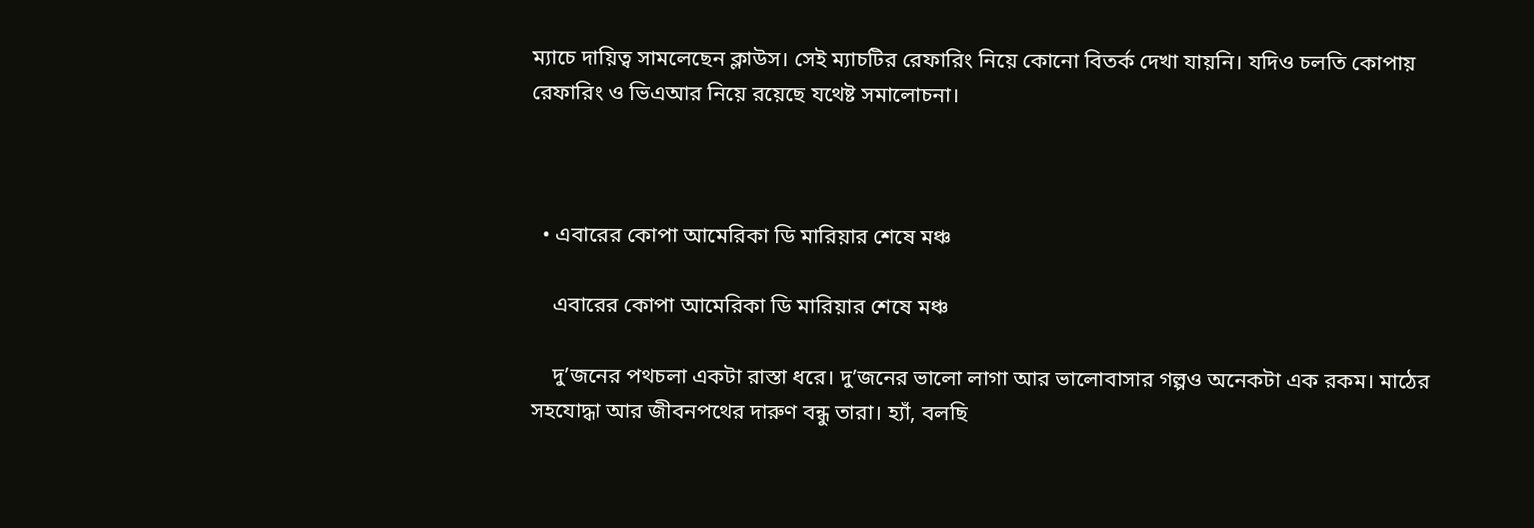ম্যাচে দায়িত্ব সামলেছেন ক্লাউস। সেই ম্যাচটির রেফারিং নিয়ে কোনো বিতর্ক দেখা যায়নি। যদিও চলতি কোপায় রেফারিং ও ভিএআর নিয়ে রয়েছে যথেষ্ট সমালোচনা।



  • এবারের কোপা আমেরিকা ডি মারিয়ার শেষে মঞ্চ

    এবারের কোপা আমেরিকা ডি মারিয়ার শেষে মঞ্চ

    দু’জনের পথচলা একটা রাস্তা ধরে। দু’জনের ভালো লাগা আর ভালোবাসার গল্পও অনেকটা এক রকম। মাঠের সহযোদ্ধা আর জীবনপথের দারুণ বন্ধু তারা। হ্যাঁ, বলছি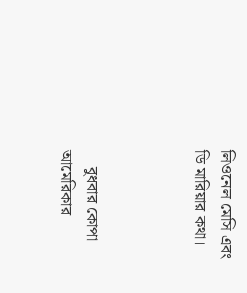লিওনেল মেসি এবং ডি মারিয়ার কথা।



    বুধবার কোপা আমেরিকার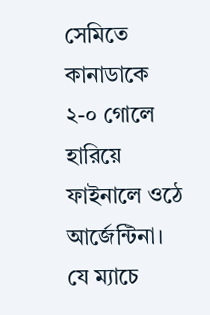সেমিতে কানাডাকে ২-০ গোলে হারিয়ে ফাইনালে ওঠে আর্জেন্টিনা। যে ম্যাচে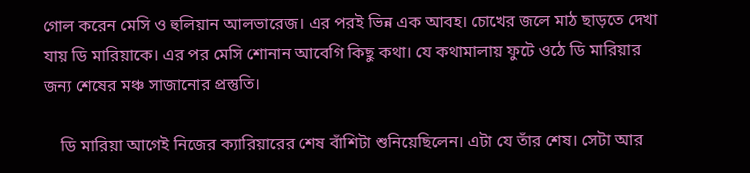গোল করেন মেসি ও হুলিয়ান আলভারেজ। এর পরই ভিন্ন এক আবহ। চোখের জলে মাঠ ছাড়তে দেখা যায় ডি মারিয়াকে। এর পর মেসি শোনান আবেগি কিছু কথা। যে কথামালায় ফুটে ওঠে ডি মারিয়ার জন্য শেষের মঞ্চ সাজানোর প্রস্তুতি।

    ডি মারিয়া আগেই নিজের ক্যারিয়ারের শেষ বাঁশিটা শুনিয়েছিলেন। এটা যে তাঁর শেষ। সেটা আর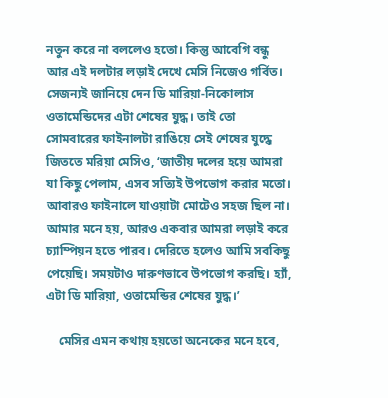নতুন করে না বললেও হতো। কিন্তু আবেগি বন্ধু আর এই দলটার লড়াই দেখে মেসি নিজেও গর্বিত। সেজন্যই জানিয়ে দেন ডি মারিয়া-নিকোলাস ওতামেন্ডিদের এটা শেষের যুদ্ধ। তাই তো সোমবারের ফাইনালটা রাঙিয়ে সেই শেষের যুদ্ধে জিততে মরিয়া মেসিও, ‘জাতীয় দলের হয়ে আমরা যা কিছু পেলাম, এসব সত্যিই উপভোগ করার মতো। আবারও ফাইনালে যাওয়াটা মোটেও সহজ ছিল না। আমার মনে হয়, আরও একবার আমরা লড়াই করে চ্যাম্পিয়ন হতে পারব। দেরিতে হলেও আমি সবকিছু পেয়েছি। সময়টাও দারুণভাবে উপভোগ করছি। হ্যাঁ, এটা ডি মারিয়া, ওতামেন্ডির শেষের যুদ্ধ।’

    মেসির এমন কথায় হয়তো অনেকের মনে হবে,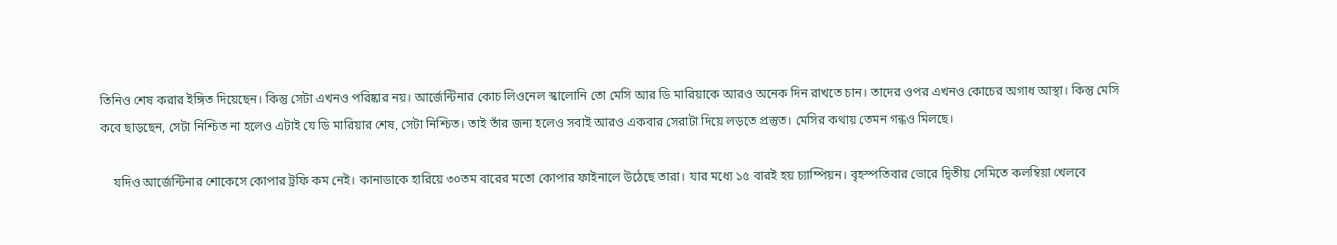তিনিও শেষ করার ইঙ্গিত দিয়েছেন। কিন্তু সেটা এখনও পরিষ্কার নয়। আর্জেন্টিনার কোচ লিওনেল স্কালোনি তো মেসি আর ডি মারিয়াকে আরও অনেক দিন রাখতে চান। তাদের ওপর এখনও কোচের অগাধ আস্থা। কিন্তু মেসি কবে ছাড়ছেন, সেটা নিশ্চিত না হলেও এটাই যে ডি মারিয়ার শেষ, সেটা নিশ্চিত। তাই তাঁর জন্য হলেও সবাই আরও একবার সেরাটা দিয়ে লড়তে প্রস্তুত। মেসির কথায় তেমন গন্ধও মিলছে।

    যদিও আর্জেন্টিনার শোকেসে কোপার ট্রফি কম নেই। কানাডাকে হারিয়ে ৩০তম বারের মতো কোপার ফাইনালে উঠেছে তারা। যার মধ্যে ১৫ বারই হয় চ্যাম্পিয়ন। বৃহস্পতিবার ভোরে দ্বিতীয় সেমিতে কলম্বিয়া খেলবে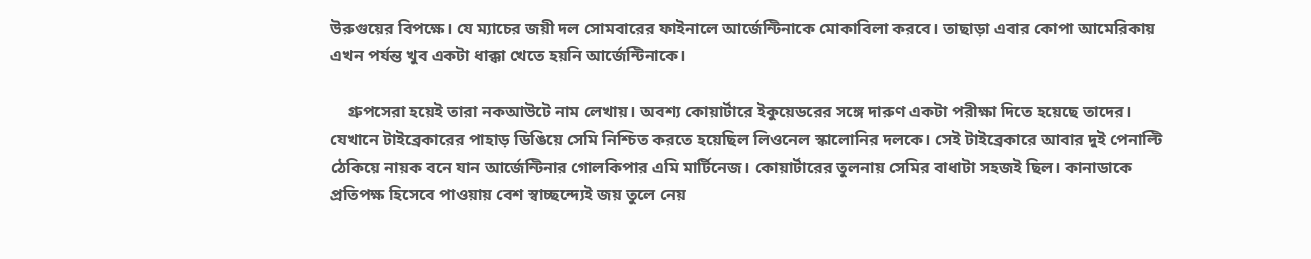উরুগুয়ের বিপক্ষে। যে ম্যাচের জয়ী দল সোমবারের ফাইনালে আর্জেন্টিনাকে মোকাবিলা করবে। তাছাড়া এবার কোপা আমেরিকায় এখন পর্যন্ত খুব একটা ধাক্কা খেতে হয়নি আর্জেন্টিনাকে।

    গ্রুপসেরা হয়েই তারা নকআউটে নাম লেখায়। অবশ্য কোয়ার্টারে ইকুয়েডরের সঙ্গে দারুণ একটা পরীক্ষা দিতে হয়েছে তাদের। যেখানে টাইব্রেকারের পাহাড় ডিঙিয়ে সেমি নিশ্চিত করতে হয়েছিল লিওনেল স্কালোনির দলকে। সেই টাইব্রেকারে আবার দুই পেনাল্টি ঠেকিয়ে নায়ক বনে যান আর্জেন্টিনার গোলকিপার এমি মার্টিনেজ। কোয়ার্টারের তুলনায় সেমির বাধাটা সহজই ছিল। কানাডাকে প্রতিপক্ষ হিসেবে পাওয়ায় বেশ স্বাচ্ছন্দ্যেই জয় তুলে নেয়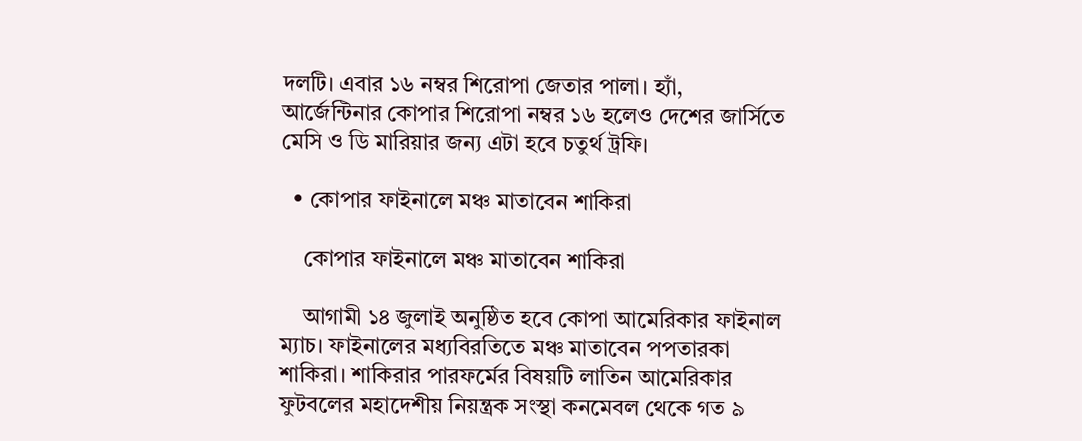দলটি। এবার ১৬ নম্বর শিরোপা জেতার পালা। হ্যাঁ, আর্জেন্টিনার কোপার শিরোপা নম্বর ১৬ হলেও দেশের জার্সিতে মেসি ও ডি মারিয়ার জন্য এটা হবে চতুর্থ ট্রফি।

  • কোপার ফাইনালে মঞ্চ মাতাবেন শাকিরা

    কোপার ফাইনালে মঞ্চ মাতাবেন শাকিরা

    আগামী ১৪ জুলাই অনুষ্ঠিত হবে কোপা আমেরিকার ফাইনাল ম্যাচ। ফাইনালের মধ্যবিরতিতে মঞ্চ মাতাবেন পপতারকা শাকিরা। শাকিরার পারফর্মের বিষয়টি লাতিন আমেরিকার ফুটবলের মহাদেশীয় নিয়ন্ত্রক সংস্থা কনমেবল থেকে গত ৯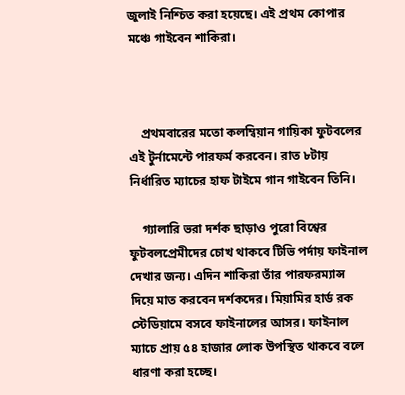জুলাই নিশ্চিত করা হয়েছে। এই প্রথম কোপার মঞ্চে গাইবেন শাকিরা।



    প্রথমবারের মতো কলম্বিয়ান গায়িকা ফুটবলের এই টুর্নামেন্টে পারফর্ম করবেন। রাত ৮টায় নির্ধারিত ম্যাচের হাফ টাইমে গান গাইবেন তিনি।

    গ্যালারি ভরা দর্শক ছাড়াও পুরো বিশ্বের ফুটবলপ্রেমীদের চোখ থাকবে টিভি পর্দায় ফাইনাল দেখার জন্য। এদিন শাকিরা তাঁর পারফরম্যান্স দিয়ে মাত করবেন দর্শকদের। মিয়ামির হার্ড রক স্টেডিয়ামে বসবে ফাইনালের আসর। ফাইনাল ম্যাচে প্রায় ৫৪ হাজার লোক উপস্থিত থাকবে বলে ধারণা করা হচ্ছে।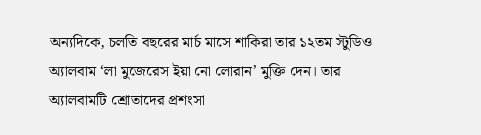অন্যদিকে, চলতি বছরের মার্চ মাসে শাকিরা তার ১২তম স্টুডিও অ্যালবাম ‘লা মুজেরেস ইয়া নো লোরান’ মুক্তি দেন। তার অ্যালবামটি শ্রোতাদের প্রশংসা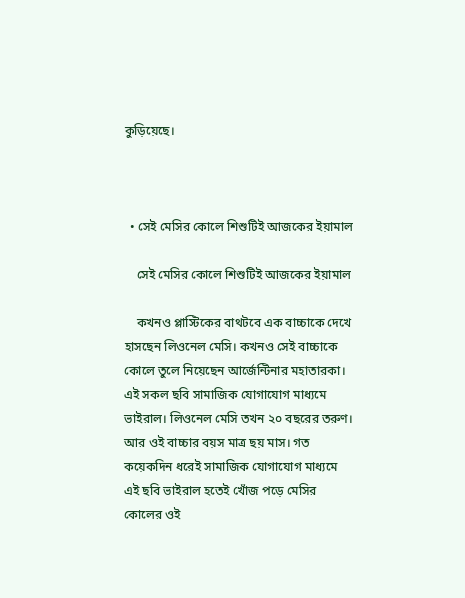কুড়িয়েছে।



  • সেই মেসির কোলে শিশুটিই আজকের ইয়ামাল

    সেই মেসির কোলে শিশুটিই আজকের ইয়ামাল

    কখনও প্লাস্টিকের বাথটবে এক বাচ্চাকে দেখে হাসছেন লিওনেল মেসি। কখনও সেই বাচ্চাকে কোলে তুলে নিয়েছেন আর্জেন্টিনার মহাতারকা। এই সকল ছবি সামাজিক যোগাযোগ মাধ্যমে ভাইরাল। লিওনেল মেসি তখন ২০ বছরের তরুণ। আর ওই বাচ্চার বয়স মাত্র ছয় মাস। গত কয়েকদিন ধরেই সামাজিক যোগাযোগ মাধ্যমে এই ছবি ভাইরাল হতেই খোঁজ পড়ে মেসির কোলের ওই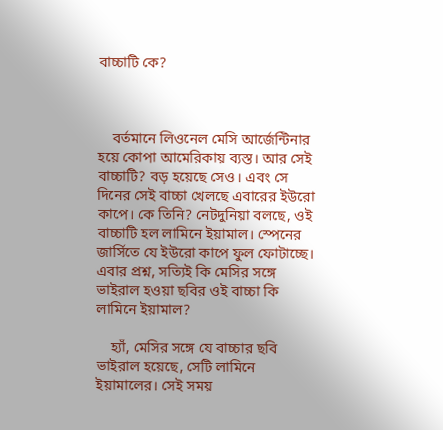বাচ্চাটি কে?



    বর্তমানে লিওনেল মেসি আর্জেন্টিনার হয়ে কোপা আমেরিকায় ব্যস্ত। আর সেই বাচ্চাটি? বড় হয়েছে সেও। এবং সে দিনের সেই বাচ্চা খেলছে এবারের ইউরো কাপে। কে তিনি? নেটদুনিয়া বলছে, ওই বাচ্চাটি হল লামিনে ইয়ামাল। স্পেনের জার্সিতে যে ইউরো কাপে ফুল ফোটাচ্ছে। এবার প্রশ্ন, সত্যিই কি মেসির সঙ্গে ভাইরাল হওয়া ছবির ওই বাচ্চা কি লামিনে ইয়ামাল?

    হ্যাঁ, মেসির সঙ্গে যে বাচ্চার ছবি ভাইরাল হয়েছে, সেটি লামিনে ইয়ামালের। সেই সময়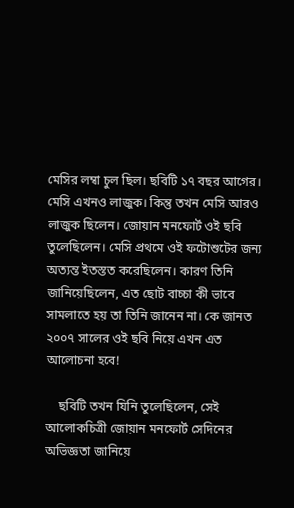মেসির লম্বা চুল ছিল। ছবিটি ১৭ বছর আগের। মেসি এখনও লাজুক। কিন্তু তখন মেসি আরও লাজুক ছিলেন। জোয়ান মনফোর্ট ওই ছবি তুলেছিলেন। মেসি প্রথমে ওই ফটোশুটের জন্য অত্যন্ত ইতস্তত করেছিলেন। কারণ তিনি জানিয়েছিলেন, এত ছোট বাচ্চা কী ভাবে সামলাতে হয় তা তিনি জানেন না। কে জানত ২০০৭ সালের ওই ছবি নিয়ে এখন এত আলোচনা হবে!

    ছবিটি তখন যিনি তুলেছিলেন, সেই আলোকচিত্রী জোয়ান মনফোর্ট সেদিনের অভিজ্ঞতা জানিয়ে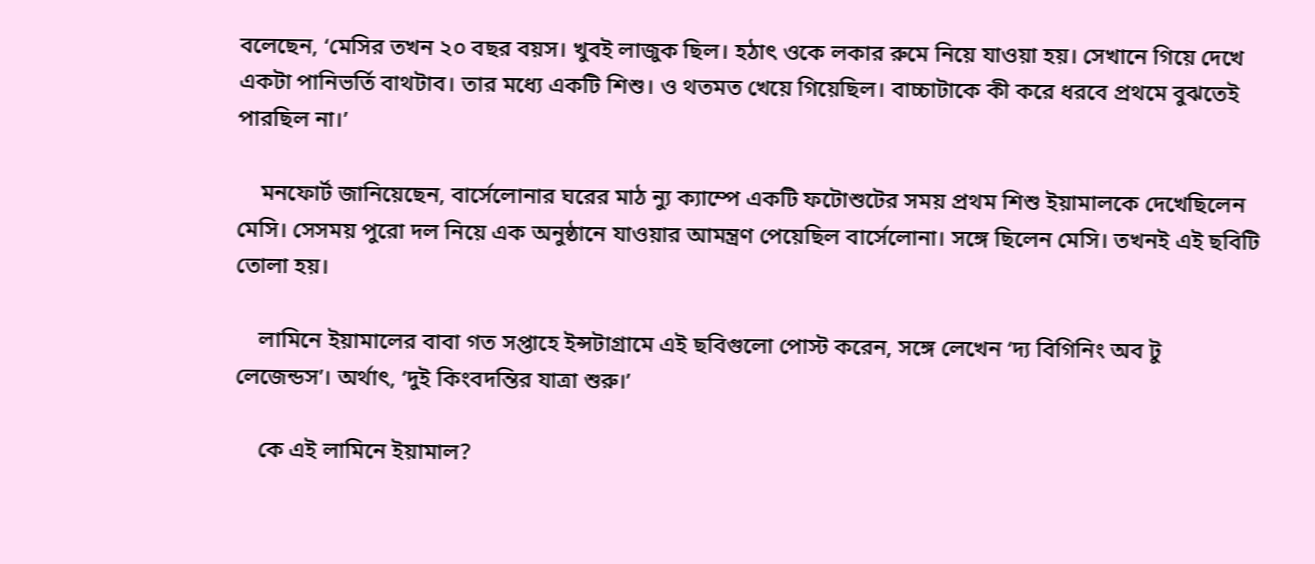বলেছেন, ‘মেসির তখন ২০ বছর বয়স। খুবই লাজুক ছিল। হঠাৎ ওকে লকার রুমে নিয়ে যাওয়া হয়। সেখানে গিয়ে দেখে একটা পানিভর্তি বাথটাব। তার মধ্যে একটি শিশু। ও থতমত খেয়ে গিয়েছিল। বাচ্চাটাকে কী করে ধরবে প্রথমে বুঝতেই পারছিল না।’

    মনফোর্ট জানিয়েছেন, বার্সেলোনার ঘরের মাঠ ন্যু ক্যাম্পে একটি ফটোশুটের সময় প্রথম শিশু ইয়ামালকে দেখেছিলেন মেসি। সেসময় পুরো দল নিয়ে এক অনুষ্ঠানে যাওয়ার আমন্ত্রণ পেয়েছিল বার্সেলোনা। সঙ্গে ছিলেন মেসি। তখনই এই ছবিটি তোলা হয়।

    লামিনে ইয়ামালের বাবা গত সপ্তাহে ইন্সটাগ্রামে এই ছবিগুলো পোস্ট করেন, সঙ্গে লেখেন ‘দ্য বিগিনিং অব টু লেজেন্ডস’। অর্থাৎ, ‘দুই কিংবদন্তির যাত্রা শুরু।’

    কে এই লামিনে ইয়ামাল?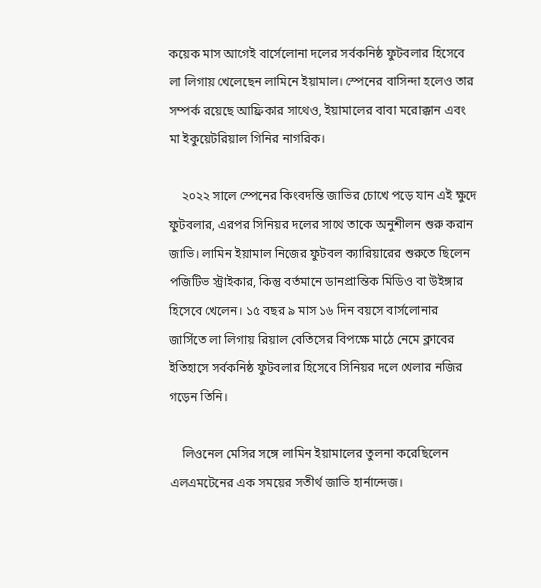কয়েক মাস আগেই বার্সেলোনা দলের সর্বকনিষ্ঠ ফুটবলার হিসেবে লা লিগায় খেলেছেন লামিনে ইয়ামাল। স্পেনের বাসিন্দা হলেও তার সম্পর্ক রয়েছে আফ্রিকার সাথেও, ইয়ামালের বাবা মরোক্কান এবং মা ইকুয়েটরিয়াল গিনির নাগরিক।

    ২০২২ সালে স্পেনের কিংবদন্তি জাভির চোখে পড়ে যান এই ক্ষুদে ফুটবলার, এরপর সিনিয়র দলের সাথে তাকে অনুশীলন শুরু করান জাভি। লামিন ইয়ামাল নিজের ফুটবল ক্যারিয়ারের শুরুতে ছিলেন পজিটিভ স্ট্রাইকার, কিন্তু বর্তমানে ডানপ্রান্তিক মিডিও বা উইঙ্গার হিসেবে খেলেন। ১৫ বছর ৯ মাস ১৬ দিন বয়সে বার্সলোনার জার্সিতে লা লিগায় রিয়াল বেতিসের বিপক্ষে মাঠে নেমে ক্লাবের ইতিহাসে সর্বকনিষ্ঠ ফুটবলার হিসেবে সিনিয়র দলে খেলার নজির গড়েন তিনি।

    লিওনেল মেসির সঙ্গে লামিন ইয়ামালের তুলনা করেছিলেন এলএমটেনের এক সময়ের সতীর্থ জাভি হার্নান্দেজ।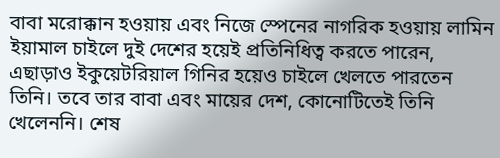বাবা মরোক্কান হওয়ায় এবং নিজে স্পেনের নাগরিক হওয়ায় লামিন ইয়ামাল চাইলে দুই দেশের হয়েই প্রতিনিধিত্ব করতে পারেন, এছাড়াও ইকুয়েটরিয়াল গিনির হয়েও চাইলে খেলতে পারতেন তিনি। তবে তার বাবা এবং মায়ের দেশ, কোনোটিতেই তিনি খেলেননি। শেষ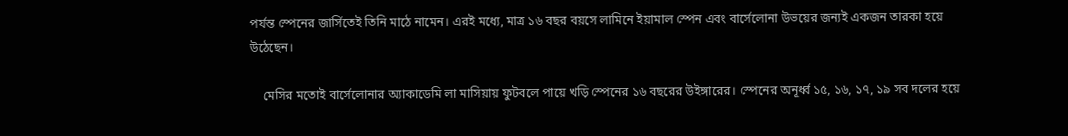পর্যন্ত স্পেনের জার্সিতেই তিনি মাঠে নামেন। এরই মধ্যে, মাত্র ১৬ বছর বয়সে লামিনে ইয়ামাল স্পেন এবং বার্সেলোনা উভয়ের জন্যই একজন তারকা হয়ে উঠেছেন।

    মেসির মতোই বার্সেলোনার অ্যাকাডেমি লা মাসিয়ায় ফুটবলে পায়ে খড়ি স্পেনের ১৬ বছরের উইঙ্গারের। স্পেনের অনূর্ধ্ব ১৫, ১৬, ১৭, ১৯ সব দলের হয়ে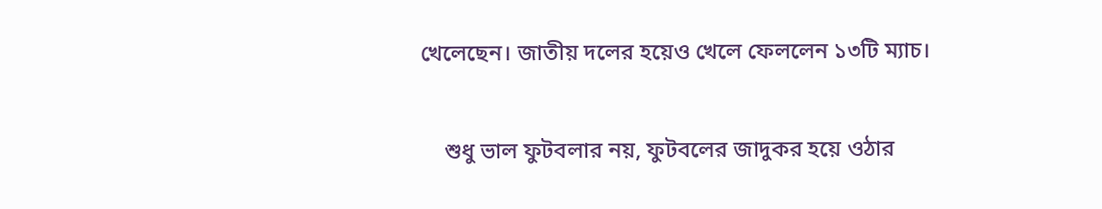খেলেছেন। জাতীয় দলের হয়েও খেলে ফেললেন ১৩টি ম্যাচ।

    শুধু ভাল ফুটবলার নয়, ফুটবলের জাদুকর হয়ে ওঠার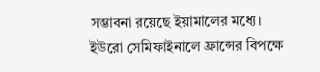সম্ভাবনা রয়েছে ইয়ামালের মধ্যে। ইউরো সেমিফাইনালে ফ্রান্সের বিপক্ষে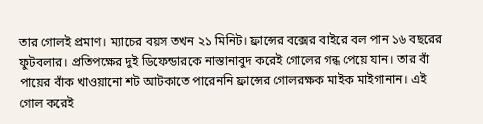তার গোলই প্রমাণ। ম্যাচের বয়স তখন ২১ মিনিট। ফ্রান্সের বক্সের বাইরে বল পান ১৬ বছরের ফুটবলার। প্রতিপক্ষের দুই ডিফেন্ডারকে নাস্তানাবুদ করেই গোলের গন্ধ পেয়ে যান। তার বাঁ পায়ের বাঁক খাওয়ানো শট আটকাতে পারেননি ফ্রান্সের গোলরক্ষক মাইক মাইগানান। এই গোল করেই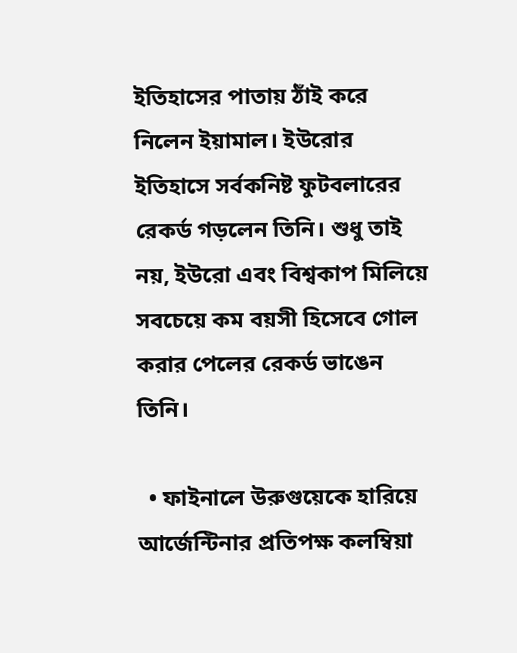ইতিহাসের পাতায় ঠাঁই করে নিলেন ইয়ামাল। ইউরোর ইতিহাসে সর্বকনিষ্ট ফুটবলারের রেকর্ড গড়লেন তিনি। শুধু তাই নয়, ইউরো এবং বিশ্বকাপ মিলিয়ে সবচেয়ে কম বয়সী হিসেবে গোল করার পেলের রেকর্ড ভাঙেন তিনি।

  • ফাইনালে উরুগুয়েকে হারিয়ে আর্জেন্টিনার প্রতিপক্ষ কলম্বিয়া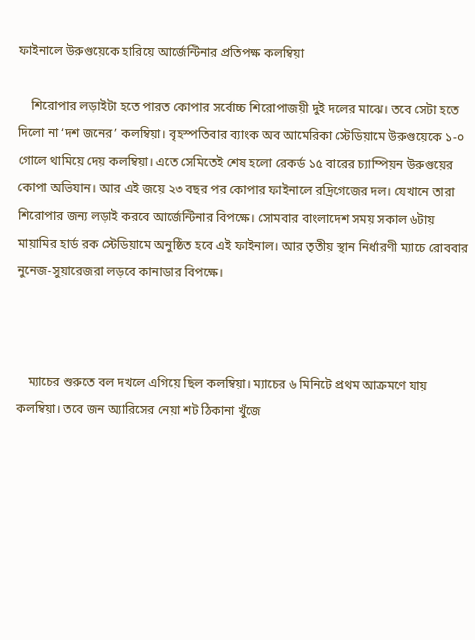ফাইনালে উরুগুয়েকে হারিয়ে আর্জেন্টিনার প্রতিপক্ষ কলম্বিয়া

    শিরোপার লড়াইটা হতে পারত কোপার সর্বোচ্চ শিরোপাজয়ী দুই দলের মাঝে। তবে সেটা হতে দিলো না ‘দশ জনের’ কলম্বিয়া। বৃহস্পতিবার ব্যাংক অব আমেরিকা স্টেডিয়ামে উরুগুয়েকে ১-০ গোলে থামিয়ে দেয় কলম্বিয়া। এতে সেমিতেই শেষ হলো রেকর্ড ১৫ বারের চ্যাম্পিয়ন উরুগুয়ের কোপা অভিযান। আর এই জয়ে ২৩ বছর পর কোপার ফাইনালে রদ্রিগেজের দল। যেখানে তারা শিরোপার জন্য লড়াই করবে আর্জেন্টিনার বিপক্ষে। সোমবার বাংলাদেশ সময় সকাল ৬টায় মায়ামির হার্ড রক স্টেডিয়ামে অনুষ্ঠিত হবে এই ফাইনাল। আর তৃতীয় স্থান নির্ধারণী ম্যাচে রোববার নুনেজ-সুয়ারেজরা লড়বে কানাডার বিপক্ষে।



    ম্যাচের শুরুতে বল দখলে এগিয়ে ছিল কলম্বিয়া। ম্যাচের ৬ মিনিটে প্রথম আক্রমণে যায় কলম্বিয়া। তবে জন অ্যারিসের নেয়া শট ঠিকানা খুঁজে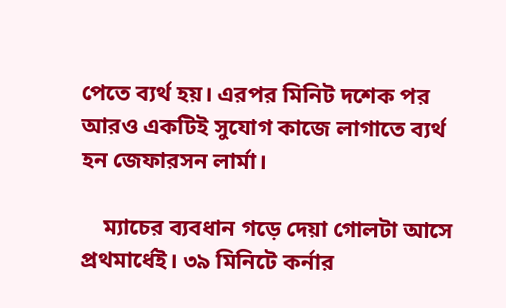পেতে ব্যর্থ হয়। এরপর মিনিট দশেক পর আরও একটিই সুযোগ কাজে লাগাতে ব্যর্থ হন জেফারসন লার্মা।

    ম্যাচের ব্যবধান গড়ে দেয়া গোলটা আসে প্রথমার্ধেই। ৩৯ মিনিটে কর্নার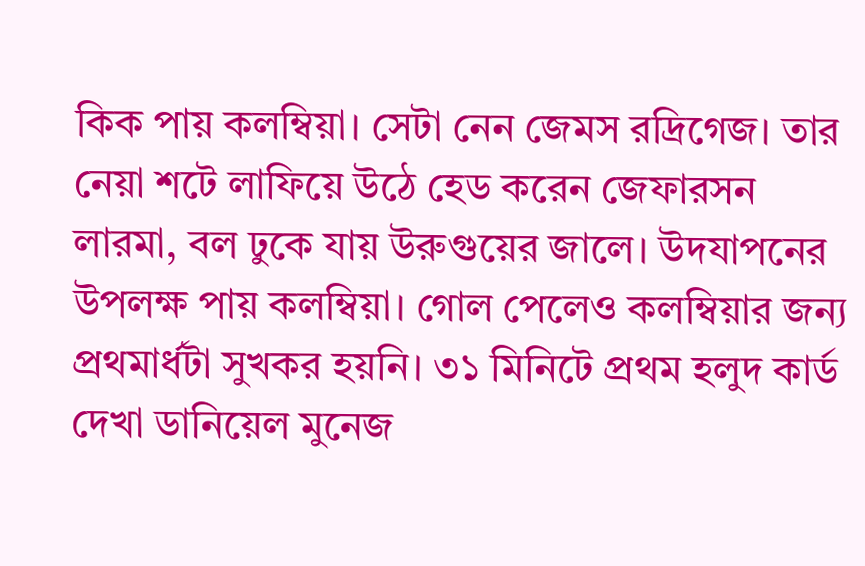কিক পায় কলম্বিয়া। সেটা নেন জেমস রদ্রিগেজ। তার নেয়া শটে লাফিয়ে উঠে হেড করেন জেফারসন লারমা, বল ঢুকে যায় উরুগুয়ের জালে। উদযাপনের উপলক্ষ পায় কলম্বিয়া। গোল পেলেও কলম্বিয়ার জন্য প্রথমার্ধটা সুখকর হয়নি। ৩১ মিনিটে প্রথম হলুদ কার্ড দেখা ডানিয়েল মুনেজ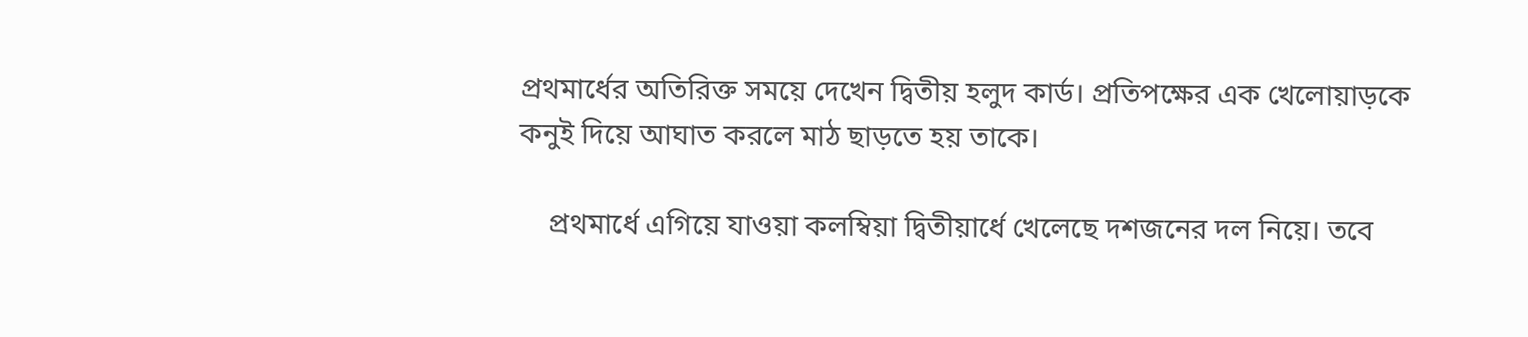প্রথমার্ধের অতিরিক্ত সময়ে দেখেন দ্বিতীয় হলুদ কার্ড। প্রতিপক্ষের এক খেলোয়াড়কে কনুই দিয়ে আঘাত করলে মাঠ ছাড়তে হয় তাকে।

    প্রথমার্ধে এগিয়ে যাওয়া কলম্বিয়া দ্বিতীয়ার্ধে খেলেছে দশজনের দল নিয়ে। তবে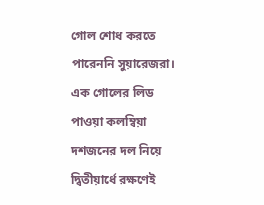গোল শোধ করতে পারেননি সুয়ারেজরা। এক গোলের লিড পাওয়া কলম্বিয়া দশজনের দল নিয়ে দ্বিতীয়ার্ধে রক্ষণেই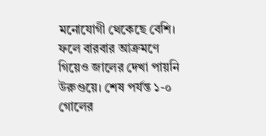মনোযোগী থেকেছে বেশি। ফলে বারবার আক্রমণে গিয়েও জালের দেখা পায়নি উরুগুয়ে। শেষ পর্যন্ত ১-০ গোলের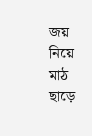জয় নিয়ে মাঠ ছাড়ে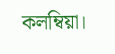কলম্বিয়া।